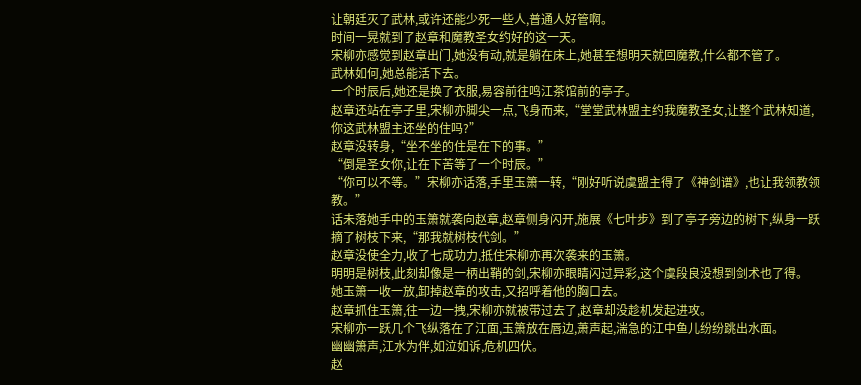让朝廷灭了武林,或许还能少死一些人,普通人好管啊。
时间一晃就到了赵章和魔教圣女约好的这一天。
宋柳亦感觉到赵章出门,她没有动,就是躺在床上,她甚至想明天就回魔教,什么都不管了。
武林如何,她总能活下去。
一个时辰后,她还是换了衣服,易容前往鸣江茶馆前的亭子。
赵章还站在亭子里,宋柳亦脚尖一点,飞身而来,“堂堂武林盟主约我魔教圣女,让整个武林知道,你这武林盟主还坐的住吗?”
赵章没转身,“坐不坐的住是在下的事。”
“倒是圣女你,让在下苦等了一个时辰。”
“你可以不等。”宋柳亦话落,手里玉箫一转,“刚好听说虞盟主得了《神剑谱》,也让我领教领教。”
话未落她手中的玉箫就袭向赵章,赵章侧身闪开,施展《七叶步》到了亭子旁边的树下,纵身一跃摘了树枝下来,“那我就树枝代剑。”
赵章没使全力,收了七成功力,抵住宋柳亦再次袭来的玉箫。
明明是树枝,此刻却像是一柄出鞘的剑,宋柳亦眼睛闪过异彩,这个虞段良没想到剑术也了得。
她玉箫一收一放,卸掉赵章的攻击,又招呼着他的胸口去。
赵章抓住玉箫,往一边一拽,宋柳亦就被带过去了,赵章却没趁机发起进攻。
宋柳亦一跃几个飞纵落在了江面,玉箫放在唇边,萧声起,湍急的江中鱼儿纷纷跳出水面。
幽幽箫声,江水为伴,如泣如诉,危机四伏。
赵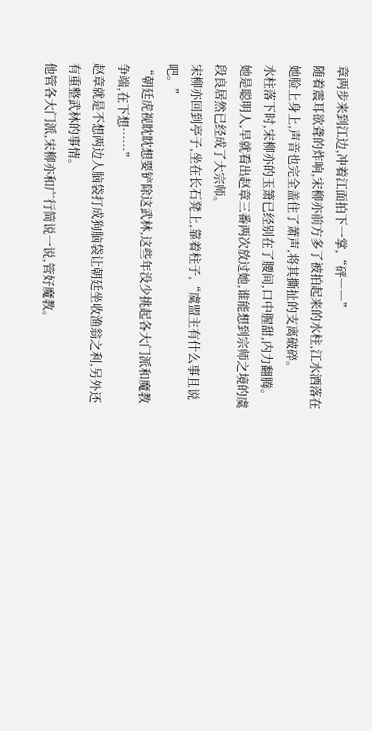章两步来到江边,冲着江面拍下一掌,“砰――”
随着震耳欲聋的炸响,宋柳亦前方多了被拍起来的水柱,江水洒落在她脸上身上,声音也完全盖住了萧声,将其撕扯的支离破碎。
水柱落下时,宋柳亦的玉箫已经别在了腰间,口中腥甜,内力翻腾。
她是聪明人,早就看出赵章三番两次放过她,谁能想到宗师之境的虞段良居然已经成了大宗师。
宋柳亦回到亭子,坐在长石凳上,靠着柱子,“虞盟主有什么事且说吧。”
“朝廷虎视眈眈想要铲除这武林,这些年没少挑起各大门派和魔教争端,在下想……”
赵章就是不想两边人脑袋打成狗脑袋让朝廷坐收渔翁之利,另外还有重整武林的事情。
他管各大门派,宋柳亦和广行简说一说,管好魔教。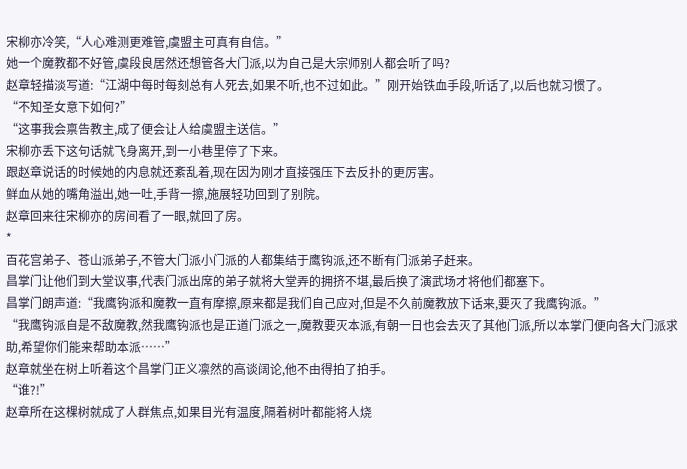宋柳亦冷笑,“人心难测更难管,虞盟主可真有自信。”
她一个魔教都不好管,虞段良居然还想管各大门派,以为自己是大宗师别人都会听了吗?
赵章轻描淡写道:“江湖中每时每刻总有人死去,如果不听,也不过如此。”刚开始铁血手段,听话了,以后也就习惯了。
“不知圣女意下如何?”
“这事我会禀告教主,成了便会让人给虞盟主送信。”
宋柳亦丢下这句话就飞身离开,到一小巷里停了下来。
跟赵章说话的时候她的内息就还紊乱着,现在因为刚才直接强压下去反扑的更厉害。
鲜血从她的嘴角溢出,她一吐,手背一擦,施展轻功回到了别院。
赵章回来往宋柳亦的房间看了一眼,就回了房。
*
百花宫弟子、苍山派弟子,不管大门派小门派的人都集结于鹰钩派,还不断有门派弟子赶来。
昌掌门让他们到大堂议事,代表门派出席的弟子就将大堂弄的拥挤不堪,最后换了演武场才将他们都塞下。
昌掌门朗声道:“我鹰钩派和魔教一直有摩擦,原来都是我们自己应对,但是不久前魔教放下话来,要灭了我鹰钩派。”
“我鹰钩派自是不敌魔教,然我鹰钩派也是正道门派之一,魔教要灭本派,有朝一日也会去灭了其他门派,所以本掌门便向各大门派求助,希望你们能来帮助本派……”
赵章就坐在树上听着这个昌掌门正义凛然的高谈阔论,他不由得拍了拍手。
“谁?!”
赵章所在这棵树就成了人群焦点,如果目光有温度,隔着树叶都能将人烧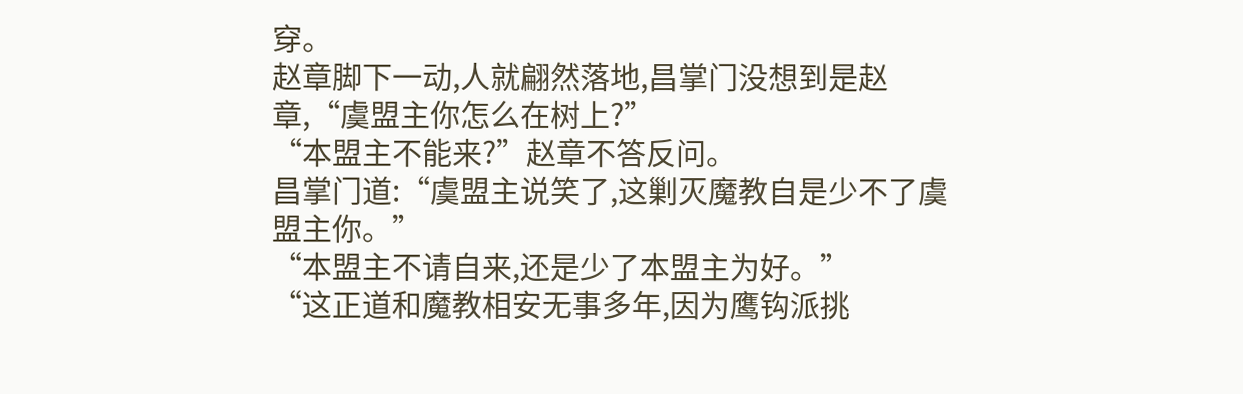穿。
赵章脚下一动,人就翩然落地,昌掌门没想到是赵章,“虞盟主你怎么在树上?”
“本盟主不能来?”赵章不答反问。
昌掌门道:“虞盟主说笑了,这剿灭魔教自是少不了虞盟主你。”
“本盟主不请自来,还是少了本盟主为好。”
“这正道和魔教相安无事多年,因为鹰钩派挑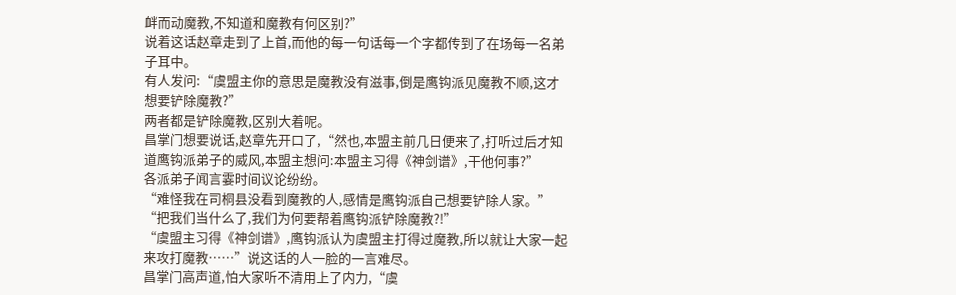衅而动魔教,不知道和魔教有何区别?”
说着这话赵章走到了上首,而他的每一句话每一个字都传到了在场每一名弟子耳中。
有人发问:“虞盟主你的意思是魔教没有滋事,倒是鹰钩派见魔教不顺,这才想要铲除魔教?”
两者都是铲除魔教,区别大着呢。
昌掌门想要说话,赵章先开口了,“然也,本盟主前几日便来了,打听过后才知道鹰钩派弟子的威风,本盟主想问:本盟主习得《神剑谱》,干他何事?”
各派弟子闻言霎时间议论纷纷。
“难怪我在司桐县没看到魔教的人,感情是鹰钩派自己想要铲除人家。”
“把我们当什么了,我们为何要帮着鹰钩派铲除魔教?!”
“虞盟主习得《神剑谱》,鹰钩派认为虞盟主打得过魔教,所以就让大家一起来攻打魔教……”说这话的人一脸的一言难尽。
昌掌门高声道,怕大家听不清用上了内力,“虞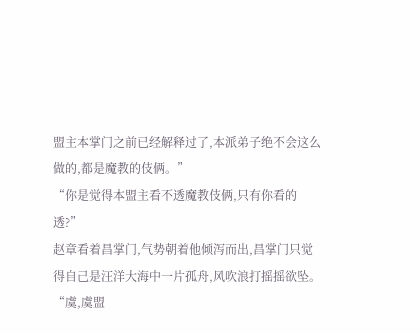盟主本掌门之前已经解释过了,本派弟子绝不会这么做的,都是魔教的伎俩。”
“你是觉得本盟主看不透魔教伎俩,只有你看的透?”
赵章看着昌掌门,气势朝着他倾泻而出,昌掌门只觉得自己是汪洋大海中一片孤舟,风吹浪打摇摇欲坠。
“虞,虞盟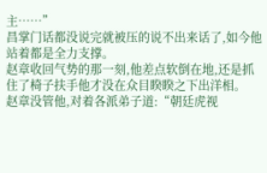主……”
昌掌门话都没说完就被压的说不出来话了,如今他站着都是全力支撑。
赵章收回气势的那一刻,他差点软倒在地,还是抓住了椅子扶手他才没在众目睽睽之下出洋相。
赵章没管他,对着各派弟子道:“朝廷虎视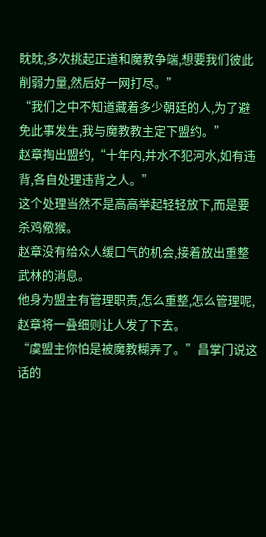眈眈,多次挑起正道和魔教争端,想要我们彼此削弱力量,然后好一网打尽。”
“我们之中不知道藏着多少朝廷的人,为了避免此事发生,我与魔教教主定下盟约。”
赵章掏出盟约,“十年内,井水不犯河水,如有违背,各自处理违背之人。”
这个处理当然不是高高举起轻轻放下,而是要杀鸡儆猴。
赵章没有给众人缓口气的机会,接着放出重整武林的消息。
他身为盟主有管理职责,怎么重整,怎么管理呢,赵章将一叠细则让人发了下去。
“虞盟主你怕是被魔教糊弄了。”昌掌门说这话的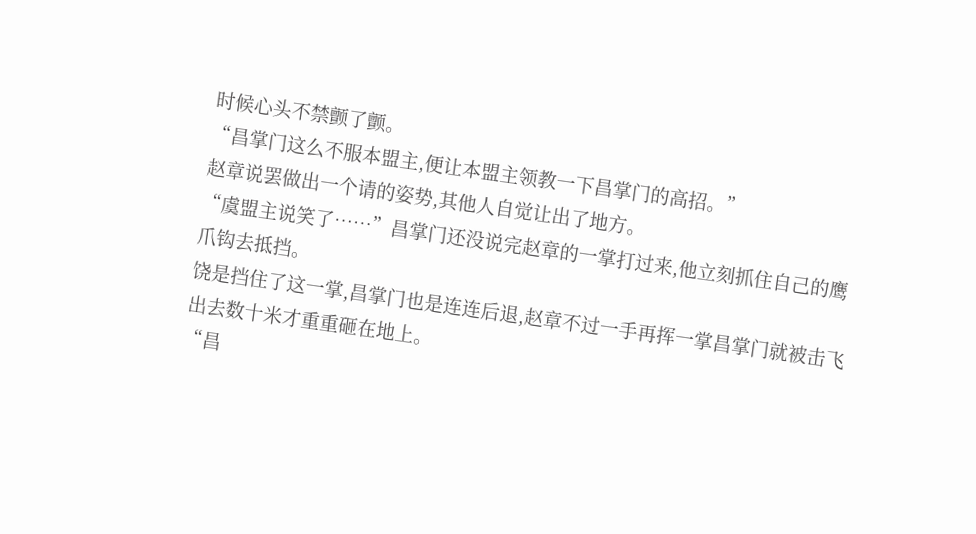时候心头不禁颤了颤。
“昌掌门这么不服本盟主,便让本盟主领教一下昌掌门的高招。”
赵章说罢做出一个请的姿势,其他人自觉让出了地方。
“虞盟主说笑了……”昌掌门还没说完赵章的一掌打过来,他立刻抓住自己的鹰爪钩去抵挡。
饶是挡住了这一掌,昌掌门也是连连后退,赵章不过一手再挥一掌昌掌门就被击飞出去数十米才重重砸在地上。
“昌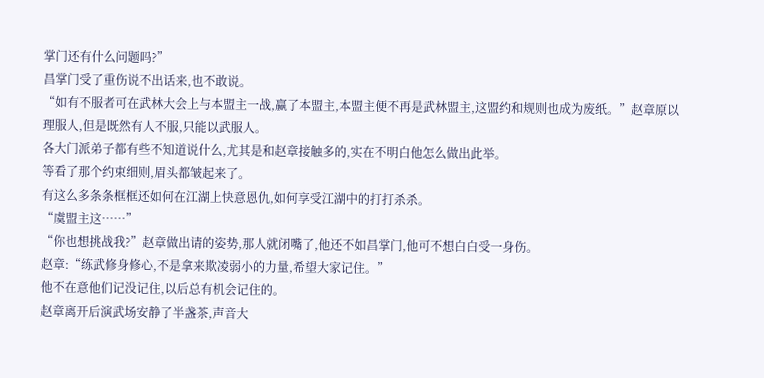掌门还有什么问题吗?”
昌掌门受了重伤说不出话来,也不敢说。
“如有不服者可在武林大会上与本盟主一战,赢了本盟主,本盟主便不再是武林盟主,这盟约和规则也成为废纸。”赵章原以理服人,但是既然有人不服,只能以武服人。
各大门派弟子都有些不知道说什么,尤其是和赵章接触多的,实在不明白他怎么做出此举。
等看了那个约束细则,眉头都皱起来了。
有这么多条条框框还如何在江湖上快意恩仇,如何享受江湖中的打打杀杀。
“虞盟主这……”
“你也想挑战我?”赵章做出请的姿势,那人就闭嘴了,他还不如昌掌门,他可不想白白受一身伤。
赵章:“练武修身修心,不是拿来欺凌弱小的力量,希望大家记住。”
他不在意他们记没记住,以后总有机会记住的。
赵章离开后演武场安静了半盏茶,声音大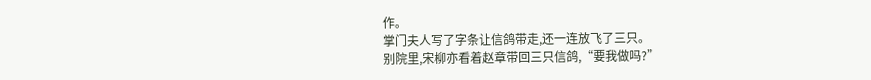作。
掌门夫人写了字条让信鸽带走,还一连放飞了三只。
别院里,宋柳亦看着赵章带回三只信鸽,“要我做吗?”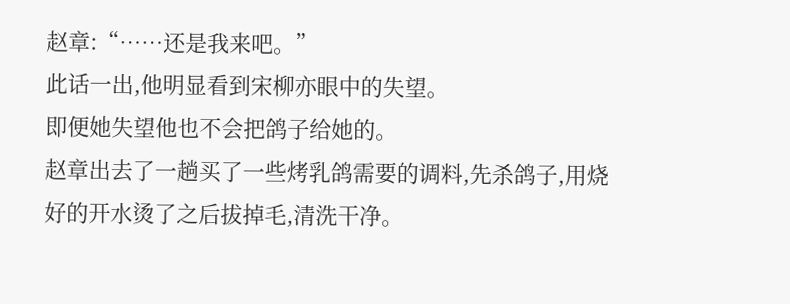赵章:“……还是我来吧。”
此话一出,他明显看到宋柳亦眼中的失望。
即便她失望他也不会把鸽子给她的。
赵章出去了一趟买了一些烤乳鸽需要的调料,先杀鸽子,用烧好的开水烫了之后拔掉毛,清洗干净。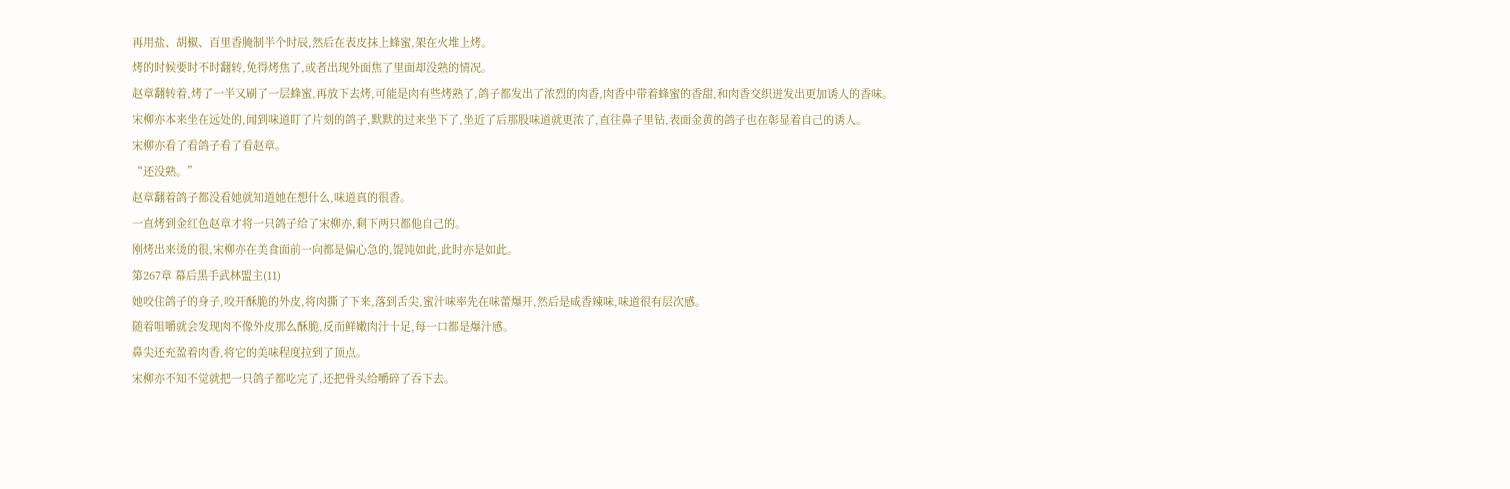再用盐、胡椒、百里香腌制半个时辰,然后在表皮抹上蜂蜜,架在火堆上烤。
烤的时候要时不时翻转,免得烤焦了,或者出现外面焦了里面却没熟的情况。
赵章翻转着,烤了一半又刷了一层蜂蜜,再放下去烤,可能是肉有些烤熟了,鸽子都发出了浓烈的肉香,肉香中带着蜂蜜的香甜,和肉香交织迸发出更加诱人的香味。
宋柳亦本来坐在远处的,闻到味道盯了片刻的鸽子,默默的过来坐下了,坐近了后那股味道就更浓了,直往鼻子里钻,表面金黄的鸽子也在彰显着自己的诱人。
宋柳亦看了看鸽子看了看赵章。
“还没熟。”
赵章翻着鸽子都没看她就知道她在想什么,味道真的很香。
一直烤到金红色赵章才将一只鸽子给了宋柳亦,剩下两只都他自己的。
刚烤出来烫的很,宋柳亦在美食面前一向都是偏心急的,馄饨如此,此时亦是如此。
第267章 幕后黑手武林盟主(11)
她咬住鸽子的身子,咬开酥脆的外皮,将肉撕了下来,落到舌尖,蜜汁味率先在味蕾爆开,然后是咸香辣味,味道很有层次感。
随着咀嚼就会发现肉不像外皮那么酥脆,反而鲜嫩肉汁十足,每一口都是爆汁感。
鼻尖还充盈着肉香,将它的美味程度拉到了顶点。
宋柳亦不知不觉就把一只鸽子都吃完了,还把骨头给嚼碎了吞下去。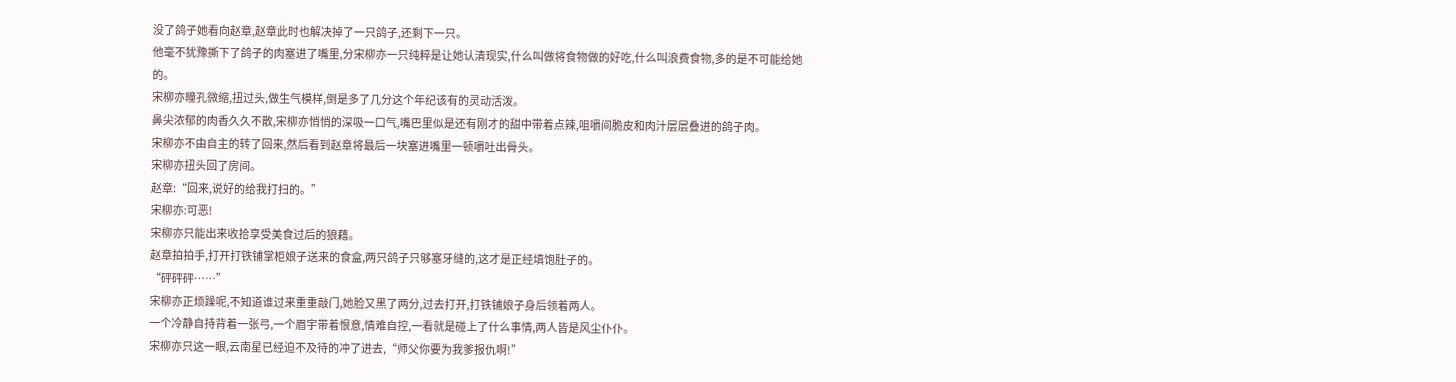没了鸽子她看向赵章,赵章此时也解决掉了一只鸽子,还剩下一只。
他毫不犹豫撕下了鸽子的肉塞进了嘴里,分宋柳亦一只纯粹是让她认清现实,什么叫做将食物做的好吃,什么叫浪费食物,多的是不可能给她的。
宋柳亦瞳孔微缩,扭过头,做生气模样,倒是多了几分这个年纪该有的灵动活泼。
鼻尖浓郁的肉香久久不散,宋柳亦悄悄的深吸一口气,嘴巴里似是还有刚才的甜中带着点辣,咀嚼间脆皮和肉汁层层叠进的鸽子肉。
宋柳亦不由自主的转了回来,然后看到赵章将最后一块塞进嘴里一顿嚼吐出骨头。
宋柳亦扭头回了房间。
赵章:“回来,说好的给我打扫的。”
宋柳亦:可恶!
宋柳亦只能出来收拾享受美食过后的狼藉。
赵章拍拍手,打开打铁铺掌柜娘子送来的食盒,两只鸽子只够塞牙缝的,这才是正经填饱肚子的。
“砰砰砰……”
宋柳亦正烦躁呢,不知道谁过来重重敲门,她脸又黑了两分,过去打开,打铁铺娘子身后领着两人。
一个冷静自持背着一张弓,一个眉宇带着恨意,情难自控,一看就是碰上了什么事情,两人皆是风尘仆仆。
宋柳亦只这一眼,云南星已经迫不及待的冲了进去,“师父你要为我爹报仇啊!”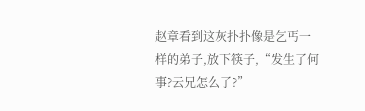赵章看到这灰扑扑像是乞丐一样的弟子,放下筷子,“发生了何事?云兄怎么了?”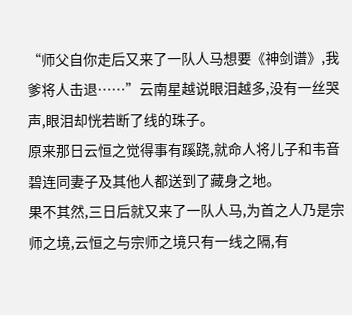“师父自你走后又来了一队人马想要《神剑谱》,我爹将人击退……”云南星越说眼泪越多,没有一丝哭声,眼泪却恍若断了线的珠子。
原来那日云恒之觉得事有蹊跷,就命人将儿子和韦音碧连同妻子及其他人都送到了藏身之地。
果不其然,三日后就又来了一队人马,为首之人乃是宗师之境,云恒之与宗师之境只有一线之隔,有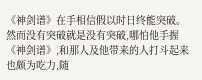《神剑谱》在手相信假以时日终能突破。
然而没有突破就是没有突破,哪怕他手握《神剑谱》,和那人及他带来的人打斗起来也颇为吃力,随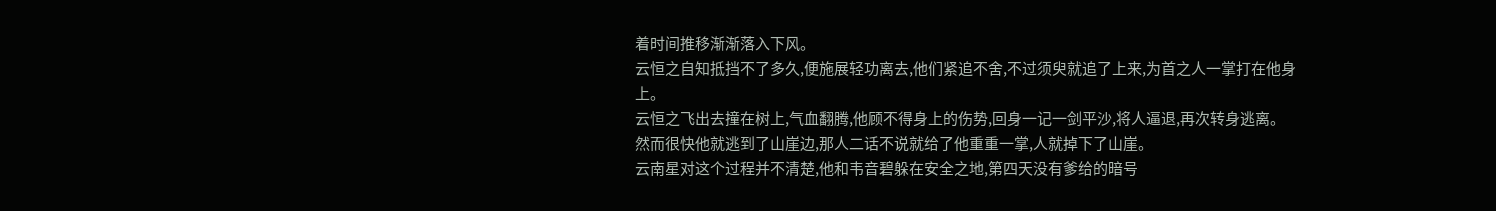着时间推移渐渐落入下风。
云恒之自知抵挡不了多久,便施展轻功离去,他们紧追不舍,不过须臾就追了上来,为首之人一掌打在他身上。
云恒之飞出去撞在树上,气血翻腾,他顾不得身上的伤势,回身一记一剑平沙,将人逼退,再次转身逃离。
然而很快他就逃到了山崖边,那人二话不说就给了他重重一掌,人就掉下了山崖。
云南星对这个过程并不清楚,他和韦音碧躲在安全之地,第四天没有爹给的暗号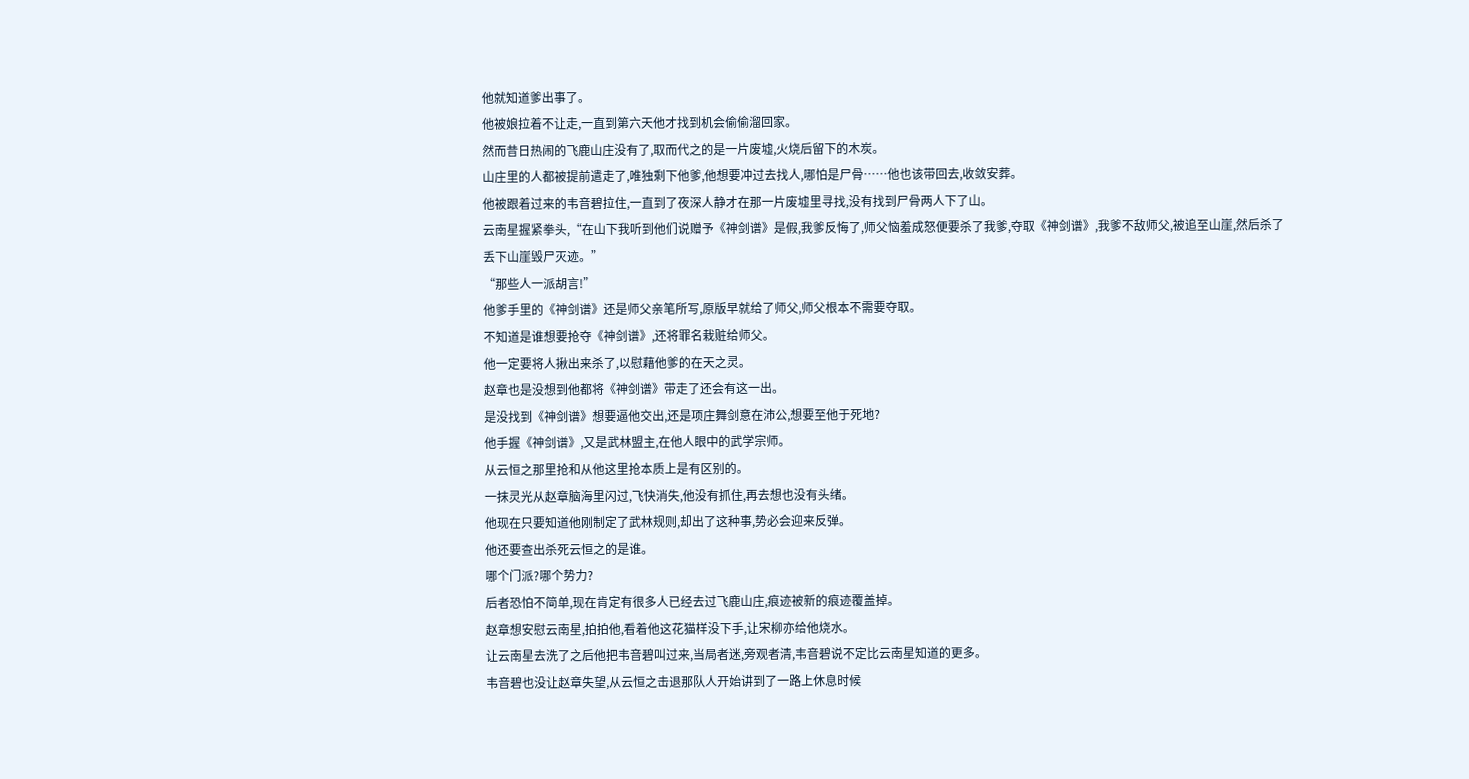他就知道爹出事了。
他被娘拉着不让走,一直到第六天他才找到机会偷偷溜回家。
然而昔日热闹的飞鹿山庄没有了,取而代之的是一片废墟,火烧后留下的木炭。
山庄里的人都被提前遣走了,唯独剩下他爹,他想要冲过去找人,哪怕是尸骨……他也该带回去,收敛安葬。
他被跟着过来的韦音碧拉住,一直到了夜深人静才在那一片废墟里寻找,没有找到尸骨两人下了山。
云南星握紧拳头,“在山下我听到他们说赠予《神剑谱》是假,我爹反悔了,师父恼羞成怒便要杀了我爹,夺取《神剑谱》,我爹不敌师父,被追至山崖,然后杀了丢下山崖毁尸灭迹。”
“那些人一派胡言!”
他爹手里的《神剑谱》还是师父亲笔所写,原版早就给了师父,师父根本不需要夺取。
不知道是谁想要抢夺《神剑谱》,还将罪名栽赃给师父。
他一定要将人揪出来杀了,以慰藉他爹的在天之灵。
赵章也是没想到他都将《神剑谱》带走了还会有这一出。
是没找到《神剑谱》想要逼他交出,还是项庄舞剑意在沛公,想要至他于死地?
他手握《神剑谱》,又是武林盟主,在他人眼中的武学宗师。
从云恒之那里抢和从他这里抢本质上是有区别的。
一抹灵光从赵章脑海里闪过,飞快消失,他没有抓住,再去想也没有头绪。
他现在只要知道他刚制定了武林规则,却出了这种事,势必会迎来反弹。
他还要查出杀死云恒之的是谁。
哪个门派?哪个势力?
后者恐怕不简单,现在肯定有很多人已经去过飞鹿山庄,痕迹被新的痕迹覆盖掉。
赵章想安慰云南星,拍拍他,看着他这花猫样没下手,让宋柳亦给他烧水。
让云南星去洗了之后他把韦音碧叫过来,当局者迷,旁观者清,韦音碧说不定比云南星知道的更多。
韦音碧也没让赵章失望,从云恒之击退那队人开始讲到了一路上休息时候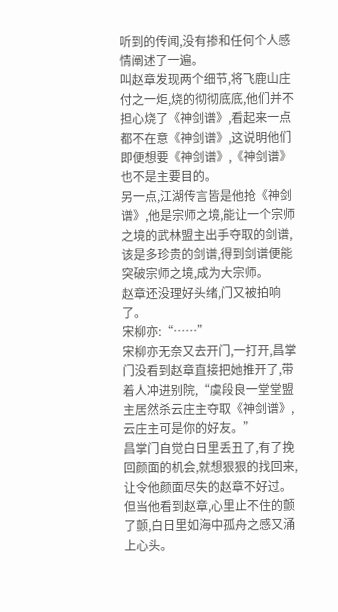听到的传闻,没有掺和任何个人感情阐述了一遍。
叫赵章发现两个细节,将飞鹿山庄付之一炬,烧的彻彻底底,他们并不担心烧了《神剑谱》,看起来一点都不在意《神剑谱》,这说明他们即便想要《神剑谱》,《神剑谱》也不是主要目的。
另一点,江湖传言皆是他抢《神剑谱》,他是宗师之境,能让一个宗师之境的武林盟主出手夺取的剑谱,该是多珍贵的剑谱,得到剑谱便能突破宗师之境,成为大宗师。
赵章还没理好头绪,门又被拍响了。
宋柳亦:“……”
宋柳亦无奈又去开门,一打开,昌掌门没看到赵章直接把她推开了,带着人冲进别院,“虞段良一堂堂盟主居然杀云庄主夺取《神剑谱》,云庄主可是你的好友。”
昌掌门自觉白日里丢丑了,有了挽回颜面的机会,就想狠狠的找回来,让令他颜面尽失的赵章不好过。
但当他看到赵章,心里止不住的颤了颤,白日里如海中孤舟之感又涌上心头。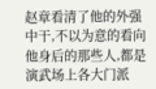赵章看清了他的外强中干,不以为意的看向他身后的那些人,都是演武场上各大门派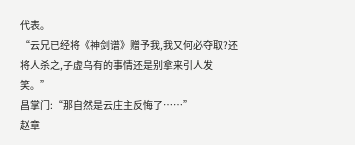代表。
“云兄已经将《神剑谱》赠予我,我又何必夺取?还将人杀之,子虚乌有的事情还是别拿来引人发笑。”
昌掌门:“那自然是云庄主反悔了……”
赵章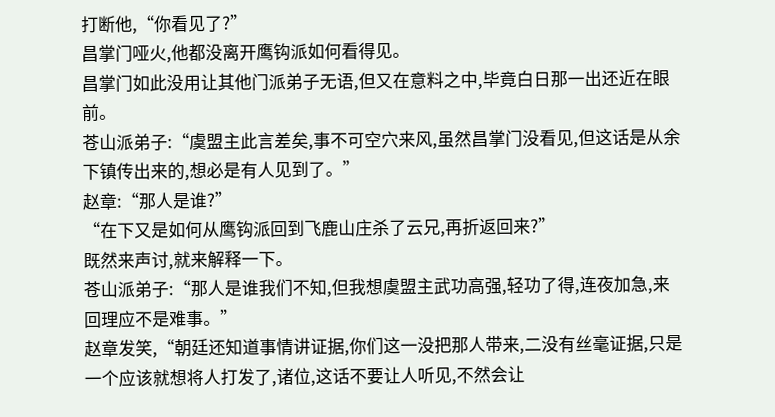打断他,“你看见了?”
昌掌门哑火,他都没离开鹰钩派如何看得见。
昌掌门如此没用让其他门派弟子无语,但又在意料之中,毕竟白日那一出还近在眼前。
苍山派弟子:“虞盟主此言差矣,事不可空穴来风,虽然昌掌门没看见,但这话是从余下镇传出来的,想必是有人见到了。”
赵章:“那人是谁?”
“在下又是如何从鹰钩派回到飞鹿山庄杀了云兄,再折返回来?”
既然来声讨,就来解释一下。
苍山派弟子:“那人是谁我们不知,但我想虞盟主武功高强,轻功了得,连夜加急,来回理应不是难事。”
赵章发笑,“朝廷还知道事情讲证据,你们这一没把那人带来,二没有丝毫证据,只是一个应该就想将人打发了,诸位,这话不要让人听见,不然会让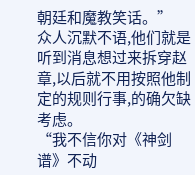朝廷和魔教笑话。”
众人沉默不语,他们就是听到消息想过来拆穿赵章,以后就不用按照他制定的规则行事,的确欠缺考虑。
“我不信你对《神剑谱》不动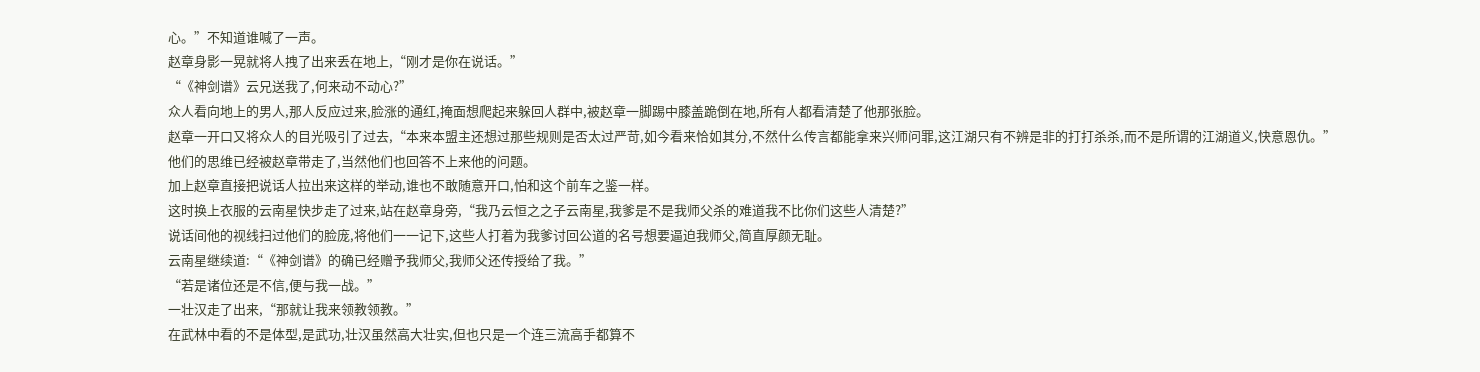心。”不知道谁喊了一声。
赵章身影一晃就将人拽了出来丢在地上,“刚才是你在说话。”
“《神剑谱》云兄送我了,何来动不动心?”
众人看向地上的男人,那人反应过来,脸涨的通红,掩面想爬起来躲回人群中,被赵章一脚踢中膝盖跪倒在地,所有人都看清楚了他那张脸。
赵章一开口又将众人的目光吸引了过去,“本来本盟主还想过那些规则是否太过严苛,如今看来恰如其分,不然什么传言都能拿来兴师问罪,这江湖只有不辨是非的打打杀杀,而不是所谓的江湖道义,快意恩仇。”
他们的思维已经被赵章带走了,当然他们也回答不上来他的问题。
加上赵章直接把说话人拉出来这样的举动,谁也不敢随意开口,怕和这个前车之鉴一样。
这时换上衣服的云南星快步走了过来,站在赵章身旁,“我乃云恒之之子云南星,我爹是不是我师父杀的难道我不比你们这些人清楚?”
说话间他的视线扫过他们的脸庞,将他们一一记下,这些人打着为我爹讨回公道的名号想要逼迫我师父,简直厚颜无耻。
云南星继续道:“《神剑谱》的确已经赠予我师父,我师父还传授给了我。”
“若是诸位还是不信,便与我一战。”
一壮汉走了出来,“那就让我来领教领教。”
在武林中看的不是体型,是武功,壮汉虽然高大壮实,但也只是一个连三流高手都算不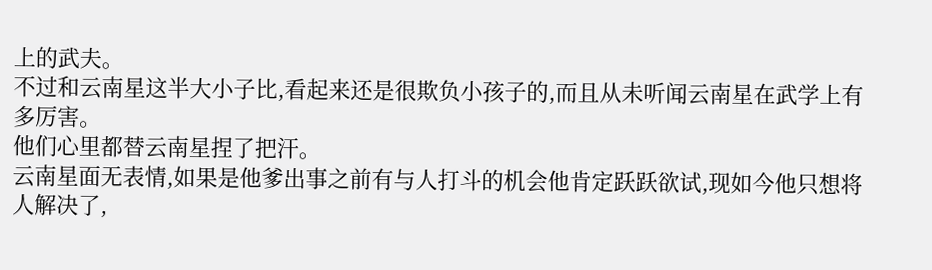上的武夫。
不过和云南星这半大小子比,看起来还是很欺负小孩子的,而且从未听闻云南星在武学上有多厉害。
他们心里都替云南星捏了把汗。
云南星面无表情,如果是他爹出事之前有与人打斗的机会他肯定跃跃欲试,现如今他只想将人解决了,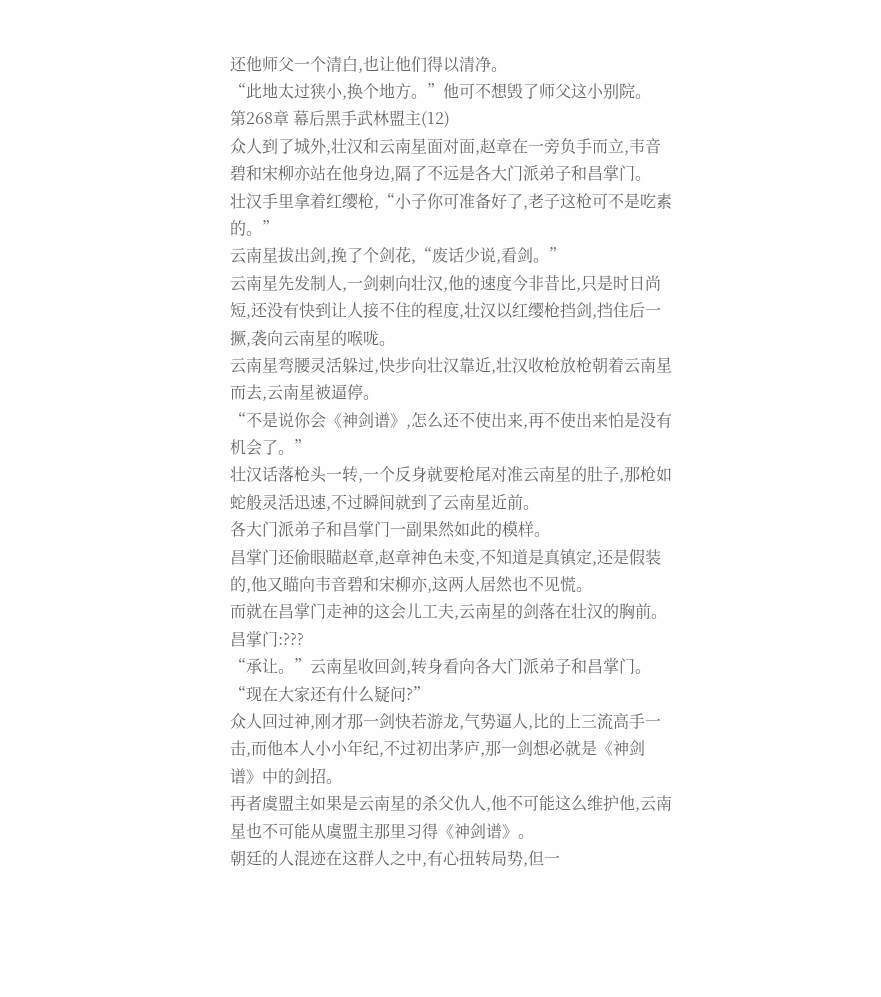还他师父一个清白,也让他们得以清净。
“此地太过狭小,换个地方。”他可不想毁了师父这小别院。
第268章 幕后黑手武林盟主(12)
众人到了城外,壮汉和云南星面对面,赵章在一旁负手而立,韦音碧和宋柳亦站在他身边,隔了不远是各大门派弟子和昌掌门。
壮汉手里拿着红缨枪,“小子你可准备好了,老子这枪可不是吃素的。”
云南星拔出剑,挽了个剑花,“废话少说,看剑。”
云南星先发制人,一剑刺向壮汉,他的速度今非昔比,只是时日尚短,还没有快到让人接不住的程度,壮汉以红缨枪挡剑,挡住后一撅,袭向云南星的喉咙。
云南星弯腰灵活躲过,快步向壮汉靠近,壮汉收枪放枪朝着云南星而去,云南星被逼停。
“不是说你会《神剑谱》,怎么还不使出来,再不使出来怕是没有机会了。”
壮汉话落枪头一转,一个反身就要枪尾对准云南星的肚子,那枪如蛇般灵活迅速,不过瞬间就到了云南星近前。
各大门派弟子和昌掌门一副果然如此的模样。
昌掌门还偷眼瞄赵章,赵章神色未变,不知道是真镇定,还是假装的,他又瞄向韦音碧和宋柳亦,这两人居然也不见慌。
而就在昌掌门走神的这会儿工夫,云南星的剑落在壮汉的胸前。
昌掌门:???
“承让。”云南星收回剑,转身看向各大门派弟子和昌掌门。
“现在大家还有什么疑问?”
众人回过神,刚才那一剑快若游龙,气势逼人,比的上三流高手一击,而他本人小小年纪,不过初出茅庐,那一剑想必就是《神剑谱》中的剑招。
再者虞盟主如果是云南星的杀父仇人,他不可能这么维护他,云南星也不可能从虞盟主那里习得《神剑谱》。
朝廷的人混迹在这群人之中,有心扭转局势,但一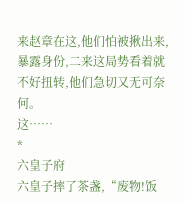来赵章在这,他们怕被揪出来,暴露身份,二来这局势看着就不好扭转,他们急切又无可奈何。
这……
*
六皇子府
六皇子摔了茶盏,“废物!饭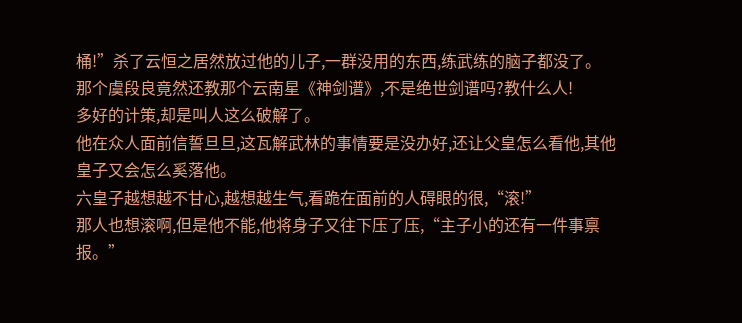桶!”杀了云恒之居然放过他的儿子,一群没用的东西,练武练的脑子都没了。
那个虞段良竟然还教那个云南星《神剑谱》,不是绝世剑谱吗?教什么人!
多好的计策,却是叫人这么破解了。
他在众人面前信誓旦旦,这瓦解武林的事情要是没办好,还让父皇怎么看他,其他皇子又会怎么奚落他。
六皇子越想越不甘心,越想越生气,看跪在面前的人碍眼的很,“滚!”
那人也想滚啊,但是他不能,他将身子又往下压了压,“主子小的还有一件事禀报。”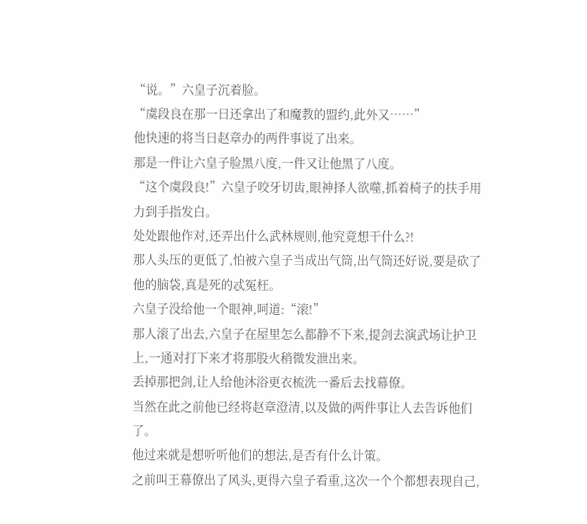“说。”六皇子沉着脸。
“虞段良在那一日还拿出了和魔教的盟约,此外又……”
他快速的将当日赵章办的两件事说了出来。
那是一件让六皇子脸黑八度,一件又让他黑了八度。
“这个虞段良!”六皇子咬牙切齿,眼神择人欲噬,抓着椅子的扶手用力到手指发白。
处处跟他作对,还弄出什么武林规则,他究竟想干什么?!
那人头压的更低了,怕被六皇子当成出气筒,出气筒还好说,要是砍了他的脑袋,真是死的忒冤枉。
六皇子没给他一个眼神,呵道:“滚!”
那人滚了出去,六皇子在屋里怎么都静不下来,提剑去演武场让护卫上,一通对打下来才将那股火稍微发泄出来。
丢掉那把剑,让人给他沐浴更衣梳洗一番后去找幕僚。
当然在此之前他已经将赵章澄清,以及做的两件事让人去告诉他们了。
他过来就是想听听他们的想法,是否有什么计策。
之前叫王幕僚出了风头,更得六皇子看重,这次一个个都想表现自己,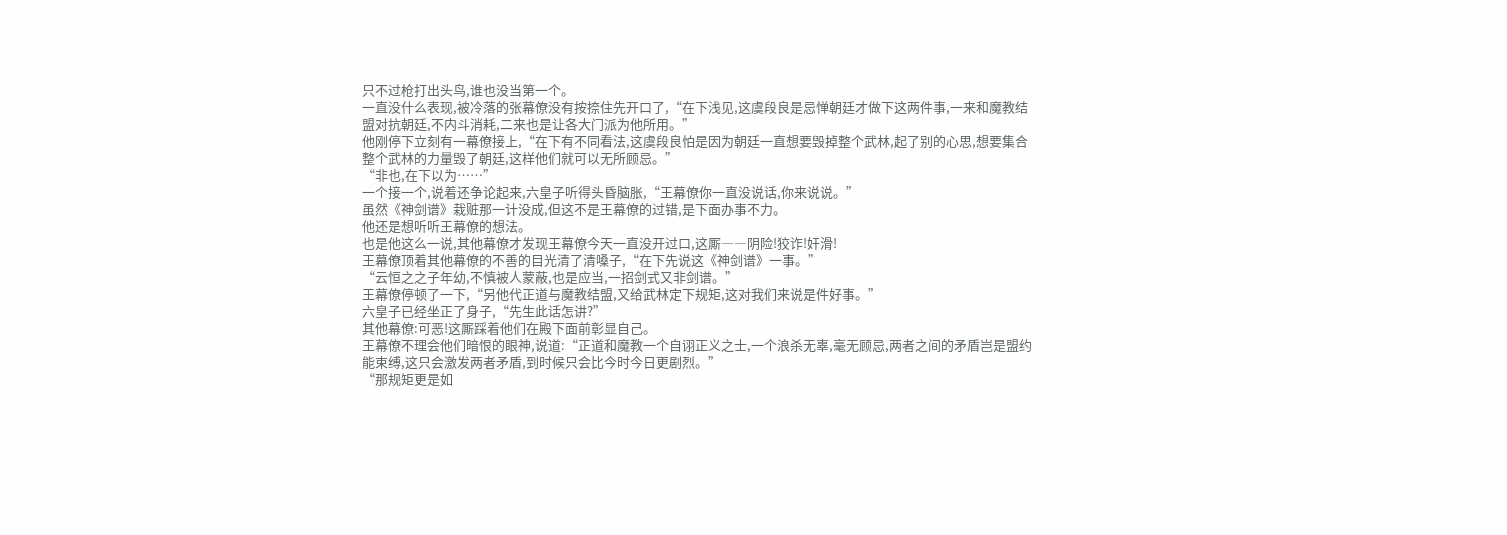只不过枪打出头鸟,谁也没当第一个。
一直没什么表现,被冷落的张幕僚没有按捺住先开口了,“在下浅见,这虞段良是忌惮朝廷才做下这两件事,一来和魔教结盟对抗朝廷,不内斗消耗,二来也是让各大门派为他所用。”
他刚停下立刻有一幕僚接上,“在下有不同看法,这虞段良怕是因为朝廷一直想要毁掉整个武林,起了别的心思,想要集合整个武林的力量毁了朝廷,这样他们就可以无所顾忌。”
“非也,在下以为……”
一个接一个,说着还争论起来,六皇子听得头昏脑胀,“王幕僚你一直没说话,你来说说。”
虽然《神剑谱》栽赃那一计没成,但这不是王幕僚的过错,是下面办事不力。
他还是想听听王幕僚的想法。
也是他这么一说,其他幕僚才发现王幕僚今天一直没开过口,这厮――阴险!狡诈!奸滑!
王幕僚顶着其他幕僚的不善的目光清了清嗓子,“在下先说这《神剑谱》一事。”
“云恒之之子年幼,不慎被人蒙蔽,也是应当,一招剑式又非剑谱。”
王幕僚停顿了一下,“另他代正道与魔教结盟,又给武林定下规矩,这对我们来说是件好事。”
六皇子已经坐正了身子,“先生此话怎讲?”
其他幕僚:可恶!这厮踩着他们在殿下面前彰显自己。
王幕僚不理会他们暗恨的眼神,说道:“正道和魔教一个自诩正义之士,一个浪杀无辜,毫无顾忌,两者之间的矛盾岂是盟约能束缚,这只会激发两者矛盾,到时候只会比今时今日更剧烈。”
“那规矩更是如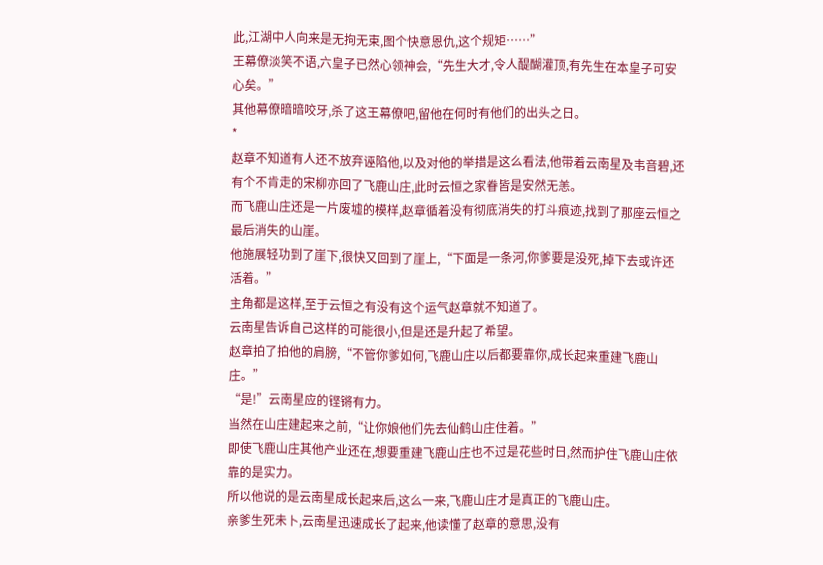此,江湖中人向来是无拘无束,图个快意恩仇,这个规矩……”
王幕僚淡笑不语,六皇子已然心领神会,“先生大才,令人醍醐灌顶,有先生在本皇子可安心矣。”
其他幕僚暗暗咬牙,杀了这王幕僚吧,留他在何时有他们的出头之日。
*
赵章不知道有人还不放弃诬陷他,以及对他的举措是这么看法,他带着云南星及韦音碧,还有个不肯走的宋柳亦回了飞鹿山庄,此时云恒之家眷皆是安然无恙。
而飞鹿山庄还是一片废墟的模样,赵章循着没有彻底消失的打斗痕迹,找到了那座云恒之最后消失的山崖。
他施展轻功到了崖下,很快又回到了崖上,“下面是一条河,你爹要是没死,掉下去或许还活着。”
主角都是这样,至于云恒之有没有这个运气赵章就不知道了。
云南星告诉自己这样的可能很小,但是还是升起了希望。
赵章拍了拍他的肩膀,“不管你爹如何,飞鹿山庄以后都要靠你,成长起来重建飞鹿山庄。”
“是!”云南星应的铿锵有力。
当然在山庄建起来之前,“让你娘他们先去仙鹤山庄住着。”
即使飞鹿山庄其他产业还在,想要重建飞鹿山庄也不过是花些时日,然而护住飞鹿山庄依靠的是实力。
所以他说的是云南星成长起来后,这么一来,飞鹿山庄才是真正的飞鹿山庄。
亲爹生死未卜,云南星迅速成长了起来,他读懂了赵章的意思,没有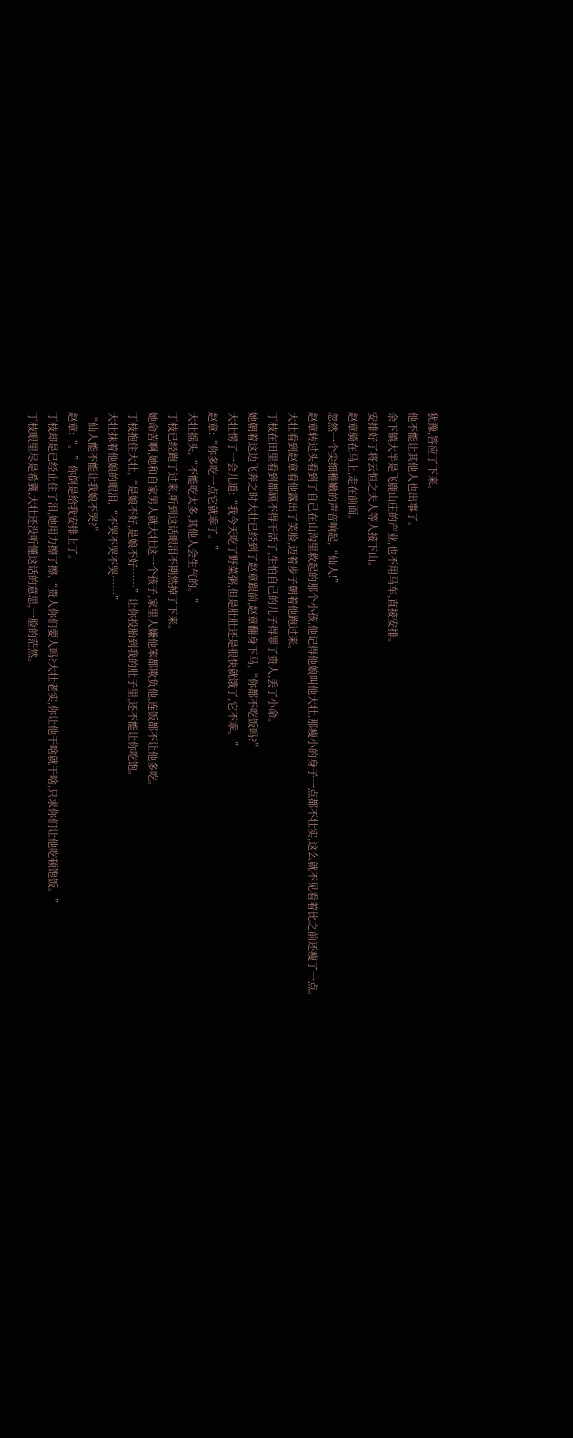犹豫,答应了下来。
他不能让其他人也出事了。
余下镇大半是飞鹿山庄的产业,也不用马车,直接安排。
安排好了将云恒之夫人等人接下山。
赵章骑在马上,走在前面。
忽然一个尖细稚嫩的声音响起,“仙人!”
赵章转过头看到了自己在山沟里救起的那个小孩,他记得他娘叫他大壮,那瘦小的身子一点都不壮实,这么就不见看着比之前还瘦了一点。
大壮看到赵章看他露出了笑脸,迈着步子朝着他跑过来。
丁枝在田里看到都顾不得干活了,生怕自己的儿子得罪了贵人,丢了小命。
她朝着这边飞奔之时大壮已经到了赵章跟前,赵章翻身下马,“你都不吃饭吗?”
大壮愣了一会儿道:“我今天吃了野菜粥,但是肚肚还是很快就饿了,它不乖。”
赵章:“你多吃一点它就乖了。”
大壮摇头,“不能吃太多,其他人会生气的。”
丁枝已经跑了过来,听到这话眼泪不期然掉了下来。
她命苦啊,她和自家男人就大壮这一个孩子,家里人嫌他笨都欺负他,连饭都不让他多吃。
丁枝抱住大壮,“是娘不好,是娘不好……”让你投胎到我的肚子里,还不能让你吃饱。
大壮抹着他娘的眼泪,“不哭不哭不哭……”
“仙人能不能让我娘不哭?”
赵章:“。”你倒是给我安排上了。
丁枝却是已经止住了泪,她用力擦了擦,“贵人你们要人吗?大壮老实,你让他干啥就干啥,只求你们让他吃顿饱饭。”
丁枝眼里尽是希冀,大壮还没听懂这话的意思,一脸的茫然。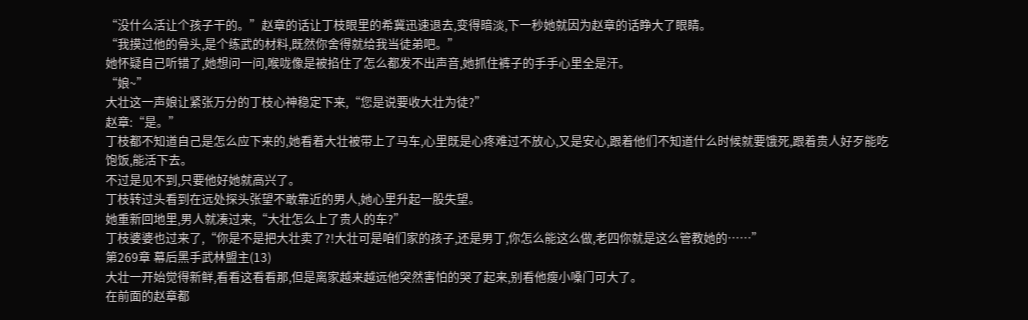“没什么活让个孩子干的。”赵章的话让丁枝眼里的希冀迅速退去,变得暗淡,下一秒她就因为赵章的话睁大了眼睛。
“我摸过他的骨头,是个练武的材料,既然你舍得就给我当徒弟吧。”
她怀疑自己听错了,她想问一问,喉咙像是被掐住了怎么都发不出声音,她抓住裤子的手手心里全是汗。
“娘~”
大壮这一声娘让紧张万分的丁枝心神稳定下来,“您是说要收大壮为徒?”
赵章:“是。”
丁枝都不知道自己是怎么应下来的,她看着大壮被带上了马车,心里既是心疼难过不放心,又是安心,跟着他们不知道什么时候就要饿死,跟着贵人好歹能吃饱饭,能活下去。
不过是见不到,只要他好她就高兴了。
丁枝转过头看到在远处探头张望不敢靠近的男人,她心里升起一股失望。
她重新回地里,男人就凑过来,“大壮怎么上了贵人的车?”
丁枝婆婆也过来了,“你是不是把大壮卖了?!大壮可是咱们家的孩子,还是男丁,你怎么能这么做,老四你就是这么管教她的……”
第269章 幕后黑手武林盟主(13)
大壮一开始觉得新鲜,看看这看看那,但是离家越来越远他突然害怕的哭了起来,别看他瘦小嗓门可大了。
在前面的赵章都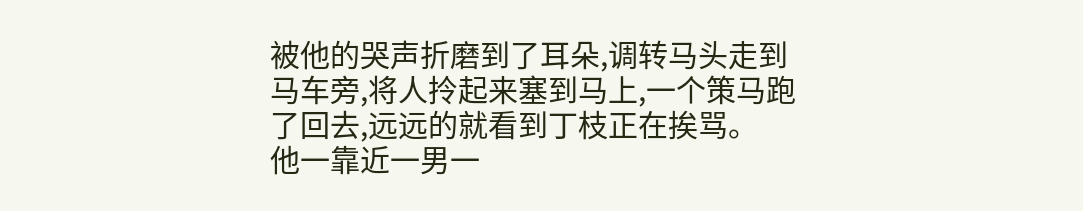被他的哭声折磨到了耳朵,调转马头走到马车旁,将人拎起来塞到马上,一个策马跑了回去,远远的就看到丁枝正在挨骂。
他一靠近一男一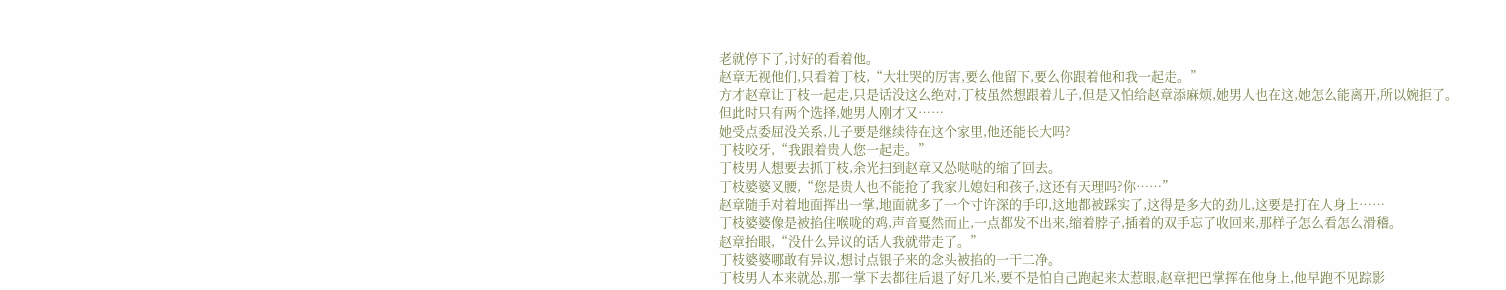老就停下了,讨好的看着他。
赵章无视他们,只看着丁枝,“大壮哭的厉害,要么他留下,要么你跟着他和我一起走。”
方才赵章让丁枝一起走,只是话没这么绝对,丁枝虽然想跟着儿子,但是又怕给赵章添麻烦,她男人也在这,她怎么能离开,所以婉拒了。
但此时只有两个选择,她男人刚才又……
她受点委屈没关系,儿子要是继续待在这个家里,他还能长大吗?
丁枝咬牙,“我跟着贵人您一起走。”
丁枝男人想要去抓丁枝,余光扫到赵章又怂哒哒的缩了回去。
丁枝婆婆叉腰,“您是贵人也不能抢了我家儿媳妇和孩子,这还有天理吗?你……”
赵章随手对着地面挥出一掌,地面就多了一个寸许深的手印,这地都被踩实了,这得是多大的劲儿,这要是打在人身上……
丁枝婆婆像是被掐住喉咙的鸡,声音戛然而止,一点都发不出来,缩着脖子,插着的双手忘了收回来,那样子怎么看怎么滑稽。
赵章抬眼,“没什么异议的话人我就带走了。”
丁枝婆婆哪敢有异议,想讨点银子来的念头被掐的一干二净。
丁枝男人本来就怂,那一掌下去都往后退了好几米,要不是怕自己跑起来太惹眼,赵章把巴掌挥在他身上,他早跑不见踪影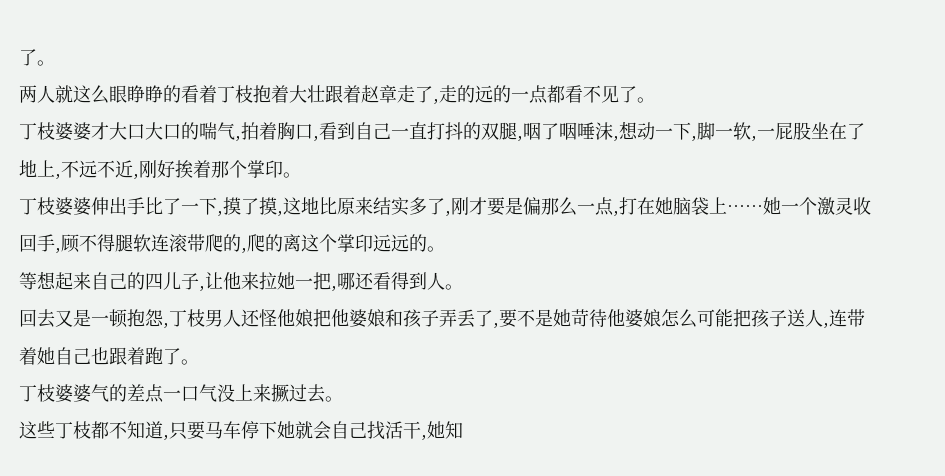了。
两人就这么眼睁睁的看着丁枝抱着大壮跟着赵章走了,走的远的一点都看不见了。
丁枝婆婆才大口大口的喘气,拍着胸口,看到自己一直打抖的双腿,咽了咽唾沫,想动一下,脚一软,一屁股坐在了地上,不远不近,刚好挨着那个掌印。
丁枝婆婆伸出手比了一下,摸了摸,这地比原来结实多了,刚才要是偏那么一点,打在她脑袋上……她一个激灵收回手,顾不得腿软连滚带爬的,爬的离这个掌印远远的。
等想起来自己的四儿子,让他来拉她一把,哪还看得到人。
回去又是一顿抱怨,丁枝男人还怪他娘把他婆娘和孩子弄丢了,要不是她苛待他婆娘怎么可能把孩子送人,连带着她自己也跟着跑了。
丁枝婆婆气的差点一口气没上来撅过去。
这些丁枝都不知道,只要马车停下她就会自己找活干,她知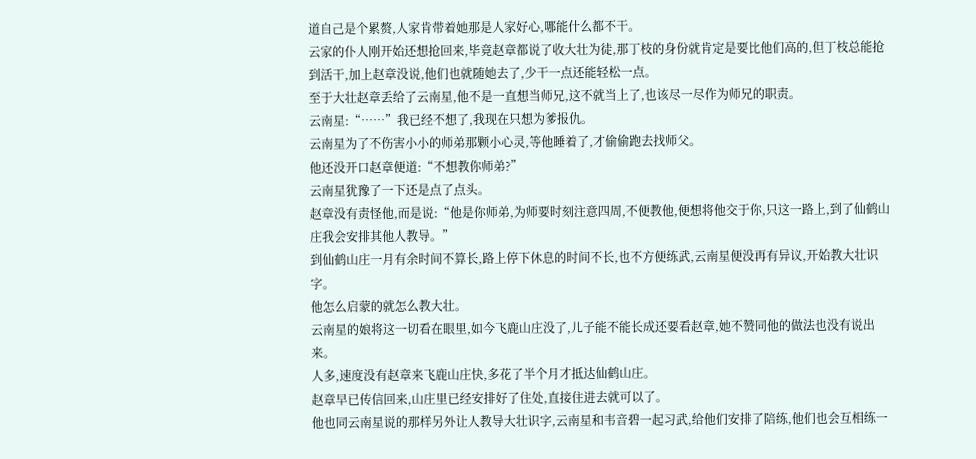道自己是个累赘,人家肯带着她那是人家好心,哪能什么都不干。
云家的仆人刚开始还想抢回来,毕竟赵章都说了收大壮为徒,那丁枝的身份就肯定是要比他们高的,但丁枝总能抢到活干,加上赵章没说,他们也就随她去了,少干一点还能轻松一点。
至于大壮赵章丢给了云南星,他不是一直想当师兄,这不就当上了,也该尽一尽作为师兄的职责。
云南星:“……”我已经不想了,我现在只想为爹报仇。
云南星为了不伤害小小的师弟那颗小心灵,等他睡着了,才偷偷跑去找师父。
他还没开口赵章便道:“不想教你师弟?”
云南星犹豫了一下还是点了点头。
赵章没有责怪他,而是说:“他是你师弟,为师要时刻注意四周,不便教他,便想将他交于你,只这一路上,到了仙鹤山庄我会安排其他人教导。”
到仙鹤山庄一月有余时间不算长,路上停下休息的时间不长,也不方便练武,云南星便没再有异议,开始教大壮识字。
他怎么启蒙的就怎么教大壮。
云南星的娘将这一切看在眼里,如今飞鹿山庄没了,儿子能不能长成还要看赵章,她不赞同他的做法也没有说出来。
人多,速度没有赵章来飞鹿山庄快,多花了半个月才抵达仙鹤山庄。
赵章早已传信回来,山庄里已经安排好了住处,直接住进去就可以了。
他也同云南星说的那样另外让人教导大壮识字,云南星和韦音碧一起习武,给他们安排了陪练,他们也会互相练一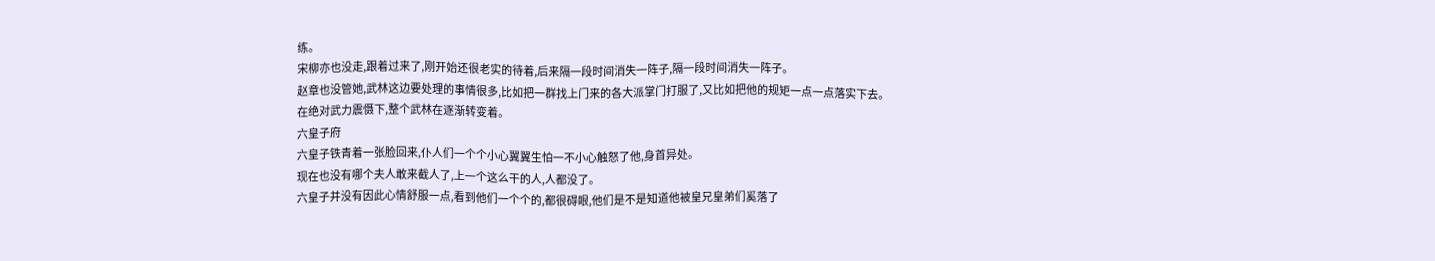练。
宋柳亦也没走,跟着过来了,刚开始还很老实的待着,后来隔一段时间消失一阵子,隔一段时间消失一阵子。
赵章也没管她,武林这边要处理的事情很多,比如把一群找上门来的各大派掌门打服了,又比如把他的规矩一点一点落实下去。
在绝对武力震慑下,整个武林在逐渐转变着。
六皇子府
六皇子铁青着一张脸回来,仆人们一个个小心翼翼生怕一不小心触怒了他,身首异处。
现在也没有哪个夫人敢来截人了,上一个这么干的人,人都没了。
六皇子并没有因此心情舒服一点,看到他们一个个的,都很碍眼,他们是不是知道他被皇兄皇弟们奚落了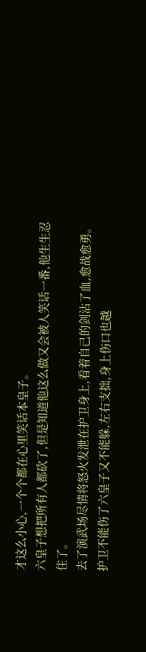才这么小心,一个个都在心里笑话本皇子。
六皇子想把所有人都砍了,但是知道他这么做又会被人笑话一番,他生生忍住了。
去了演武场尽情将怒火发泄在护卫身上,看着自己的剑沾了血,愈战愈勇。
护卫不能伤了六皇子又不能躲,左右支拙,身上伤口也越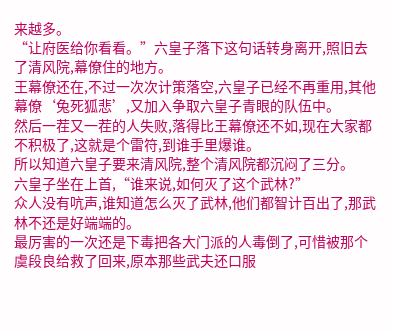来越多。
“让府医给你看看。”六皇子落下这句话转身离开,照旧去了清风院,幕僚住的地方。
王幕僚还在,不过一次次计策落空,六皇子已经不再重用,其他幕僚‘兔死狐悲’,又加入争取六皇子青眼的队伍中。
然后一茬又一茬的人失败,落得比王幕僚还不如,现在大家都不积极了,这就是个雷符,到谁手里爆谁。
所以知道六皇子要来清风院,整个清风院都沉闷了三分。
六皇子坐在上首,“谁来说,如何灭了这个武林?”
众人没有吭声,谁知道怎么灭了武林,他们都智计百出了,那武林不还是好端端的。
最厉害的一次还是下毒把各大门派的人毒倒了,可惜被那个虞段良给救了回来,原本那些武夫还口服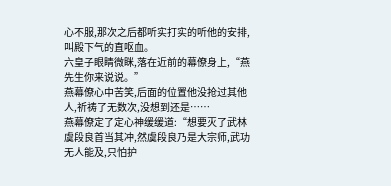心不服,那次之后都听实打实的听他的安排,叫殿下气的直呕血。
六皇子眼睛微眯,落在近前的幕僚身上,“燕先生你来说说。”
燕幕僚心中苦笑,后面的位置他没抢过其他人,祈祷了无数次,没想到还是……
燕幕僚定了定心神缓缓道:“想要灭了武林虞段良首当其冲,然虞段良乃是大宗师,武功无人能及,只怕护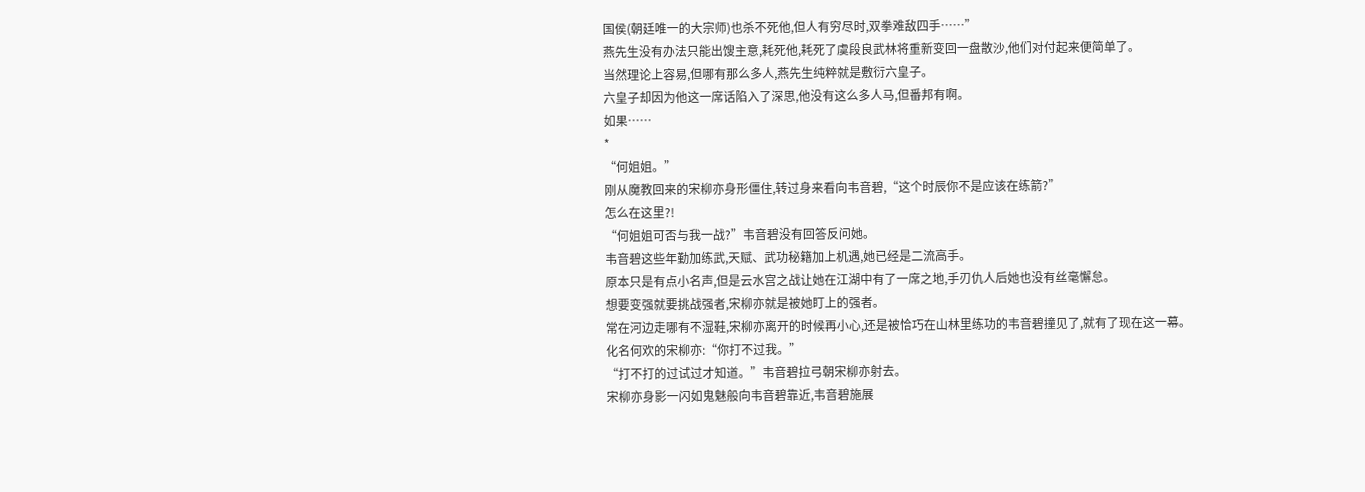国侯(朝廷唯一的大宗师)也杀不死他,但人有穷尽时,双拳难敌四手……”
燕先生没有办法只能出馊主意,耗死他,耗死了虞段良武林将重新变回一盘散沙,他们对付起来便简单了。
当然理论上容易,但哪有那么多人,燕先生纯粹就是敷衍六皇子。
六皇子却因为他这一席话陷入了深思,他没有这么多人马,但番邦有啊。
如果……
*
“何姐姐。”
刚从魔教回来的宋柳亦身形僵住,转过身来看向韦音碧,“这个时辰你不是应该在练箭?”
怎么在这里?!
“何姐姐可否与我一战?”韦音碧没有回答反问她。
韦音碧这些年勤加练武,天赋、武功秘籍加上机遇,她已经是二流高手。
原本只是有点小名声,但是云水宫之战让她在江湖中有了一席之地,手刃仇人后她也没有丝毫懈怠。
想要变强就要挑战强者,宋柳亦就是被她盯上的强者。
常在河边走哪有不湿鞋,宋柳亦离开的时候再小心,还是被恰巧在山林里练功的韦音碧撞见了,就有了现在这一幕。
化名何欢的宋柳亦:“你打不过我。”
“打不打的过试过才知道。”韦音碧拉弓朝宋柳亦射去。
宋柳亦身影一闪如鬼魅般向韦音碧靠近,韦音碧施展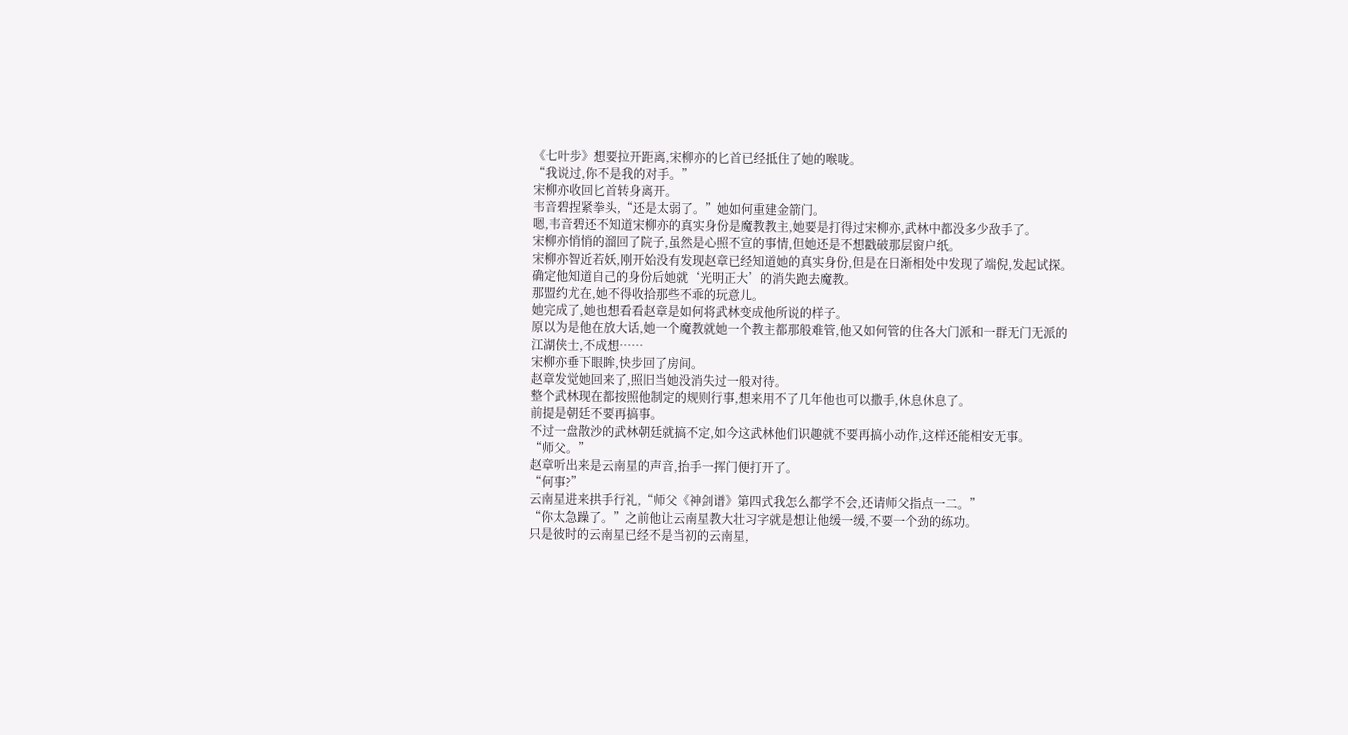《七叶步》想要拉开距离,宋柳亦的匕首已经抵住了她的喉咙。
“我说过,你不是我的对手。”
宋柳亦收回匕首转身离开。
韦音碧捏紧拳头,“还是太弱了。”她如何重建金箭门。
嗯,韦音碧还不知道宋柳亦的真实身份是魔教教主,她要是打得过宋柳亦,武林中都没多少敌手了。
宋柳亦悄悄的溜回了院子,虽然是心照不宣的事情,但她还是不想戳破那层窗户纸。
宋柳亦智近若妖,刚开始没有发现赵章已经知道她的真实身份,但是在日渐相处中发现了端倪,发起试探。
确定他知道自己的身份后她就‘光明正大’的消失跑去魔教。
那盟约尤在,她不得收拾那些不乖的玩意儿。
她完成了,她也想看看赵章是如何将武林变成他所说的样子。
原以为是他在放大话,她一个魔教就她一个教主都那般难管,他又如何管的住各大门派和一群无门无派的江湖侠士,不成想……
宋柳亦垂下眼眸,快步回了房间。
赵章发觉她回来了,照旧当她没消失过一般对待。
整个武林现在都按照他制定的规则行事,想来用不了几年他也可以撒手,休息休息了。
前提是朝廷不要再搞事。
不过一盘散沙的武林朝廷就搞不定,如今这武林他们识趣就不要再搞小动作,这样还能相安无事。
“师父。”
赵章听出来是云南星的声音,抬手一挥门便打开了。
“何事?”
云南星进来拱手行礼,“师父《神剑谱》第四式我怎么都学不会,还请师父指点一二。”
“你太急躁了。”之前他让云南星教大壮习字就是想让他缓一缓,不要一个劲的练功。
只是彼时的云南星已经不是当初的云南星,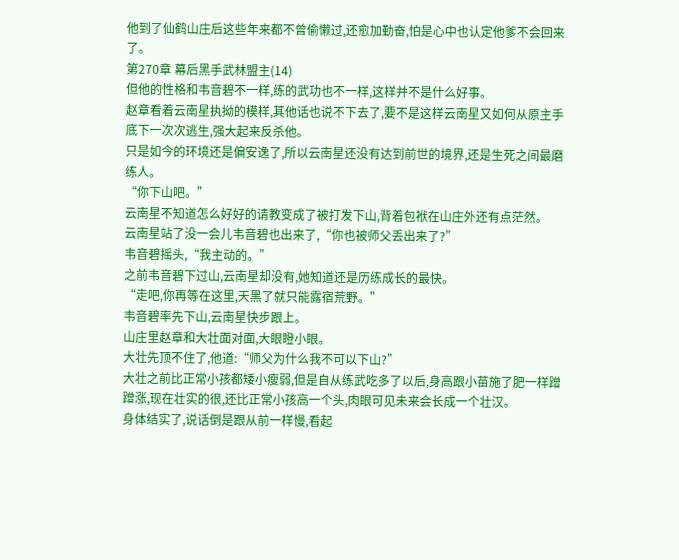他到了仙鹤山庄后这些年来都不曾偷懒过,还愈加勤奋,怕是心中也认定他爹不会回来了。
第270章 幕后黑手武林盟主(14)
但他的性格和韦音碧不一样,练的武功也不一样,这样并不是什么好事。
赵章看着云南星执拗的模样,其他话也说不下去了,要不是这样云南星又如何从原主手底下一次次逃生,强大起来反杀他。
只是如今的环境还是偏安逸了,所以云南星还没有达到前世的境界,还是生死之间最磨练人。
“你下山吧。”
云南星不知道怎么好好的请教变成了被打发下山,背着包袱在山庄外还有点茫然。
云南星站了没一会儿韦音碧也出来了,“你也被师父丢出来了?”
韦音碧摇头,“我主动的。”
之前韦音碧下过山,云南星却没有,她知道还是历练成长的最快。
“走吧,你再等在这里,天黑了就只能露宿荒野。”
韦音碧率先下山,云南星快步跟上。
山庄里赵章和大壮面对面,大眼瞪小眼。
大壮先顶不住了,他道:“师父为什么我不可以下山?”
大壮之前比正常小孩都矮小瘦弱,但是自从练武吃多了以后,身高跟小苗施了肥一样蹭蹭涨,现在壮实的很,还比正常小孩高一个头,肉眼可见未来会长成一个壮汉。
身体结实了,说话倒是跟从前一样慢,看起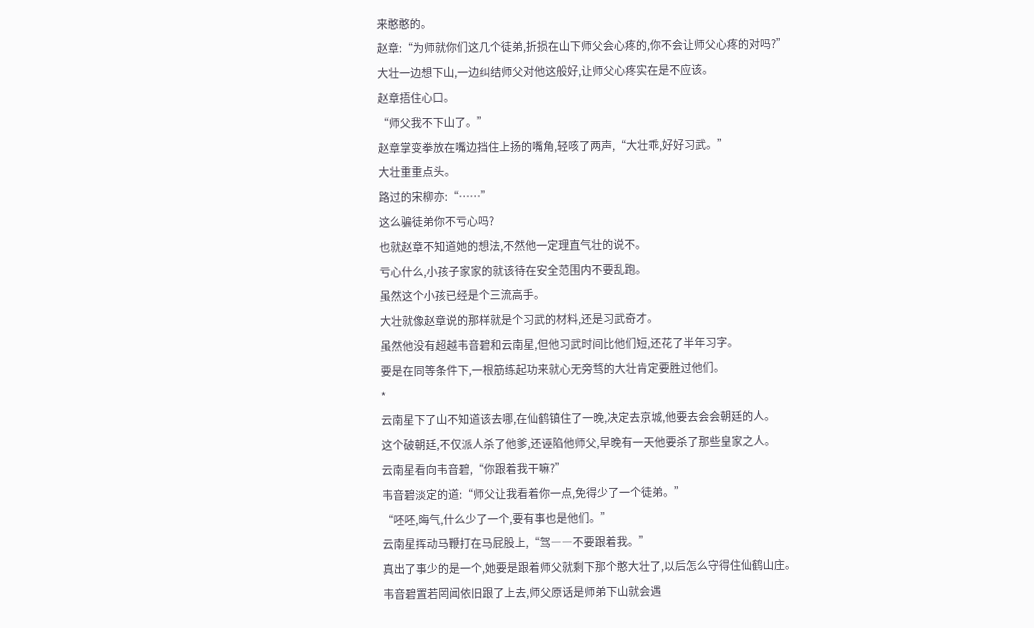来憨憨的。
赵章:“为师就你们这几个徒弟,折损在山下师父会心疼的,你不会让师父心疼的对吗?”
大壮一边想下山,一边纠结师父对他这般好,让师父心疼实在是不应该。
赵章捂住心口。
“师父我不下山了。”
赵章掌变拳放在嘴边挡住上扬的嘴角,轻咳了两声,“大壮乖,好好习武。”
大壮重重点头。
路过的宋柳亦:“……”
这么骗徒弟你不亏心吗?
也就赵章不知道她的想法,不然他一定理直气壮的说不。
亏心什么,小孩子家家的就该待在安全范围内不要乱跑。
虽然这个小孩已经是个三流高手。
大壮就像赵章说的那样就是个习武的材料,还是习武奇才。
虽然他没有超越韦音碧和云南星,但他习武时间比他们短,还花了半年习字。
要是在同等条件下,一根筋练起功来就心无旁骛的大壮肯定要胜过他们。
*
云南星下了山不知道该去哪,在仙鹤镇住了一晚,决定去京城,他要去会会朝廷的人。
这个破朝廷,不仅派人杀了他爹,还诬陷他师父,早晚有一天他要杀了那些皇家之人。
云南星看向韦音碧,“你跟着我干嘛?”
韦音碧淡定的道:“师父让我看着你一点,免得少了一个徒弟。”
“呸呸,晦气,什么少了一个,要有事也是他们。”
云南星挥动马鞭打在马屁股上,“驾――不要跟着我。”
真出了事少的是一个,她要是跟着师父就剩下那个憨大壮了,以后怎么守得住仙鹤山庄。
韦音碧置若罔闻依旧跟了上去,师父原话是师弟下山就会遇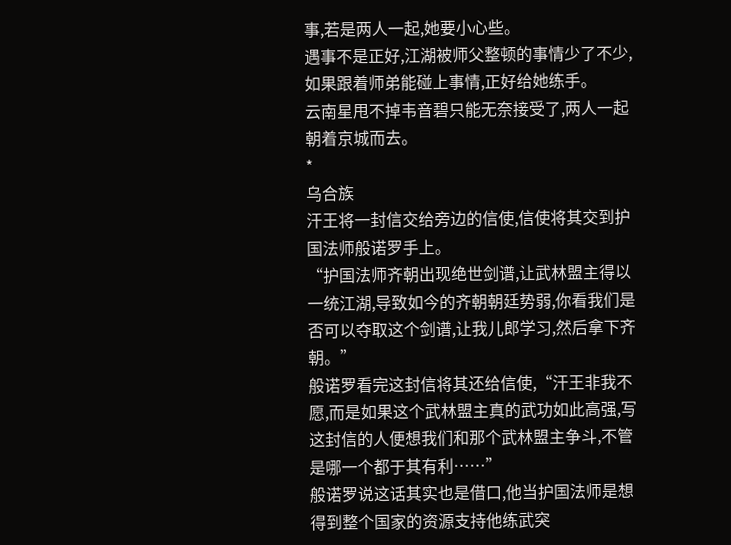事,若是两人一起,她要小心些。
遇事不是正好,江湖被师父整顿的事情少了不少,如果跟着师弟能碰上事情,正好给她练手。
云南星甩不掉韦音碧只能无奈接受了,两人一起朝着京城而去。
*
乌合族
汗王将一封信交给旁边的信使,信使将其交到护国法师般诺罗手上。
“护国法师齐朝出现绝世剑谱,让武林盟主得以一统江湖,导致如今的齐朝朝廷势弱,你看我们是否可以夺取这个剑谱,让我儿郎学习,然后拿下齐朝。”
般诺罗看完这封信将其还给信使,“汗王非我不愿,而是如果这个武林盟主真的武功如此高强,写这封信的人便想我们和那个武林盟主争斗,不管是哪一个都于其有利……”
般诺罗说这话其实也是借口,他当护国法师是想得到整个国家的资源支持他练武突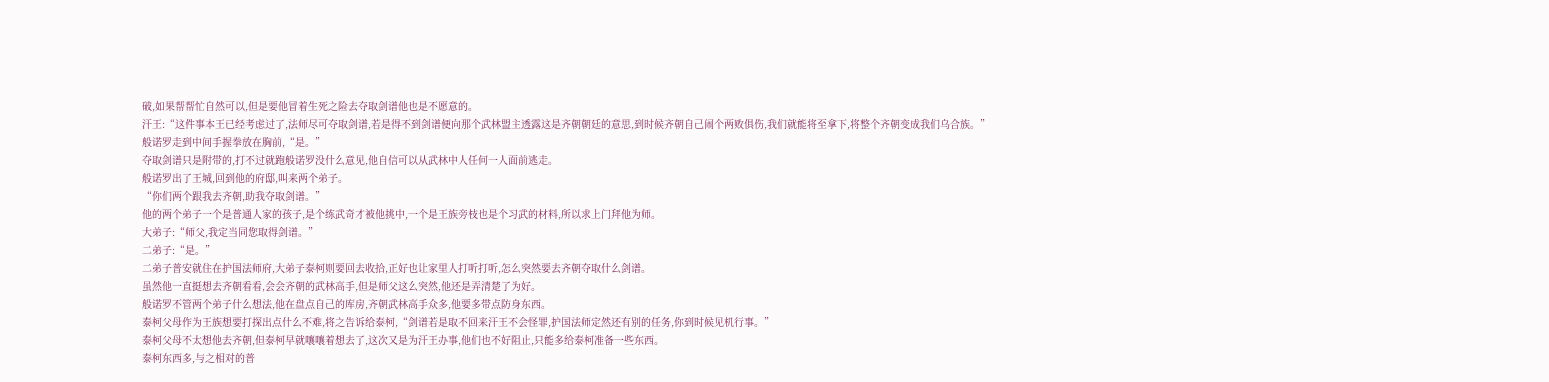破,如果帮帮忙自然可以,但是要他冒着生死之险去夺取剑谱他也是不愿意的。
汗王:“这件事本王已经考虑过了,法师尽可夺取剑谱,若是得不到剑谱便向那个武林盟主透露这是齐朝朝廷的意思,到时候齐朝自己闹个两败俱伤,我们就能将至拿下,将整个齐朝变成我们乌合族。”
般诺罗走到中间手握拳放在胸前,“是。”
夺取剑谱只是附带的,打不过就跑般诺罗没什么意见,他自信可以从武林中人任何一人面前逃走。
般诺罗出了王城,回到他的府邸,叫来两个弟子。
“你们两个跟我去齐朝,助我夺取剑谱。”
他的两个弟子一个是普通人家的孩子,是个练武奇才被他挑中,一个是王族旁枝也是个习武的材料,所以求上门拜他为师。
大弟子:“师父,我定当同您取得剑谱。”
二弟子:“是。”
二弟子普安就住在护国法师府,大弟子泰柯则要回去收拾,正好也让家里人打听打听,怎么突然要去齐朝夺取什么剑谱。
虽然他一直挺想去齐朝看看,会会齐朝的武林高手,但是师父这么突然,他还是弄清楚了为好。
般诺罗不管两个弟子什么想法,他在盘点自己的库房,齐朝武林高手众多,他要多带点防身东西。
泰柯父母作为王族想要打探出点什么不难,将之告诉给泰柯,“剑谱若是取不回来汗王不会怪罪,护国法师定然还有别的任务,你到时候见机行事。”
泰柯父母不太想他去齐朝,但泰柯早就嚷嚷着想去了,这次又是为汗王办事,他们也不好阻止,只能多给泰柯准备一些东西。
泰柯东西多,与之相对的普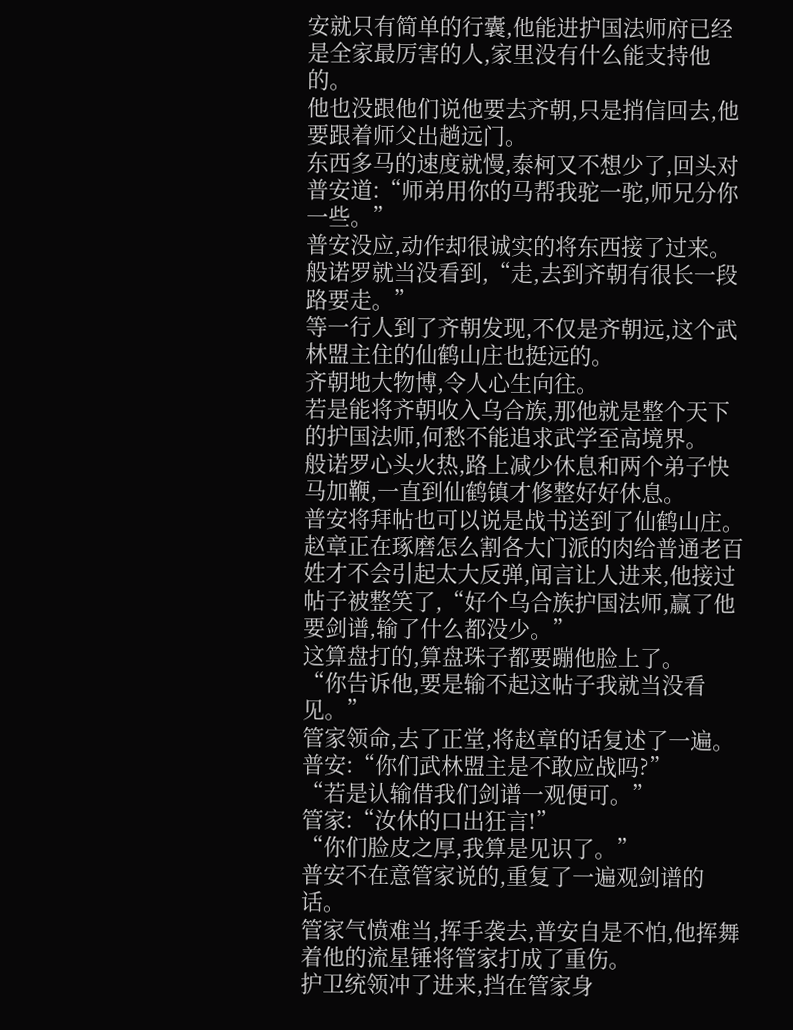安就只有简单的行囊,他能进护国法师府已经是全家最厉害的人,家里没有什么能支持他的。
他也没跟他们说他要去齐朝,只是捎信回去,他要跟着师父出趟远门。
东西多马的速度就慢,泰柯又不想少了,回头对普安道:“师弟用你的马帮我驼一驼,师兄分你一些。”
普安没应,动作却很诚实的将东西接了过来。
般诺罗就当没看到,“走,去到齐朝有很长一段路要走。”
等一行人到了齐朝发现,不仅是齐朝远,这个武林盟主住的仙鹤山庄也挺远的。
齐朝地大物博,令人心生向往。
若是能将齐朝收入乌合族,那他就是整个天下的护国法师,何愁不能追求武学至高境界。
般诺罗心头火热,路上减少休息和两个弟子快马加鞭,一直到仙鹤镇才修整好好休息。
普安将拜帖也可以说是战书送到了仙鹤山庄。
赵章正在琢磨怎么割各大门派的肉给普通老百姓才不会引起太大反弹,闻言让人进来,他接过帖子被整笑了,“好个乌合族护国法师,赢了他要剑谱,输了什么都没少。”
这算盘打的,算盘珠子都要蹦他脸上了。
“你告诉他,要是输不起这帖子我就当没看见。”
管家领命,去了正堂,将赵章的话复述了一遍。
普安:“你们武林盟主是不敢应战吗?”
“若是认输借我们剑谱一观便可。”
管家:“汝休的口出狂言!”
“你们脸皮之厚,我算是见识了。”
普安不在意管家说的,重复了一遍观剑谱的话。
管家气愤难当,挥手袭去,普安自是不怕,他挥舞着他的流星锤将管家打成了重伤。
护卫统领冲了进来,挡在管家身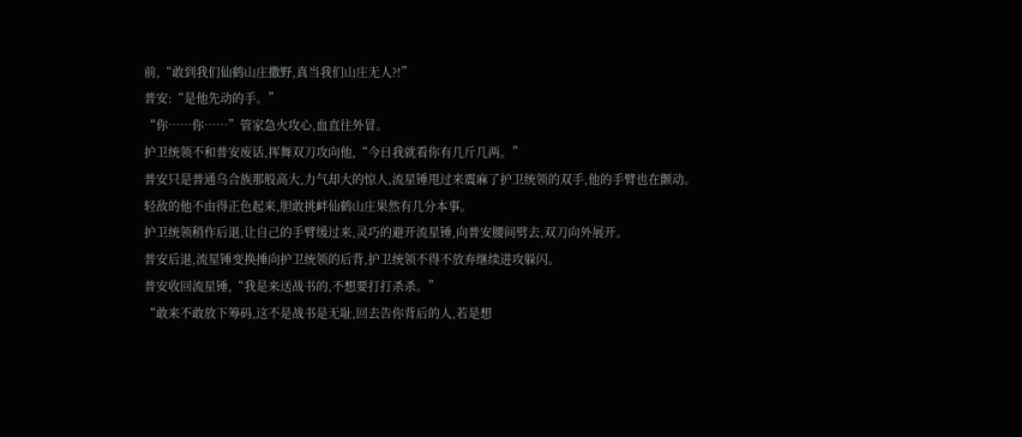前,“敢到我们仙鹤山庄撒野,真当我们山庄无人?!”
普安:“是他先动的手。”
“你……你……”管家急火攻心,血直往外冒。
护卫统领不和普安废话,挥舞双刀攻向他,“今日我就看你有几斤几两。”
普安只是普通乌合族那般高大,力气却大的惊人,流星锤甩过来震麻了护卫统领的双手,他的手臂也在颤动。
轻敌的他不由得正色起来,胆敢挑衅仙鹤山庄果然有几分本事。
护卫统领稍作后退,让自己的手臂缓过来,灵巧的避开流星锤,向普安腰间劈去,双刀向外展开。
普安后退,流星锤变换捶向护卫统领的后背,护卫统领不得不放弃继续进攻躲闪。
普安收回流星锤,“我是来送战书的,不想要打打杀杀。”
“敢来不敢放下筹码,这不是战书是无耻,回去告你背后的人,若是想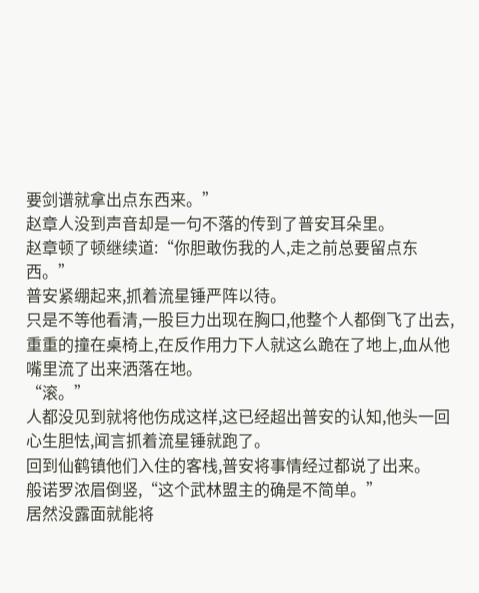要剑谱就拿出点东西来。”
赵章人没到声音却是一句不落的传到了普安耳朵里。
赵章顿了顿继续道:“你胆敢伤我的人,走之前总要留点东西。”
普安紧绷起来,抓着流星锤严阵以待。
只是不等他看清,一股巨力出现在胸口,他整个人都倒飞了出去,重重的撞在桌椅上,在反作用力下人就这么跪在了地上,血从他嘴里流了出来洒落在地。
“滚。”
人都没见到就将他伤成这样,这已经超出普安的认知,他头一回心生胆怯,闻言抓着流星锤就跑了。
回到仙鹤镇他们入住的客栈,普安将事情经过都说了出来。
般诺罗浓眉倒竖,“这个武林盟主的确是不简单。”
居然没露面就能将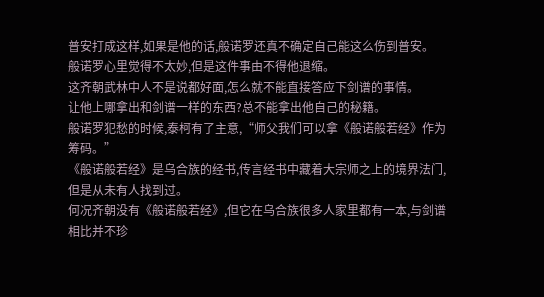普安打成这样,如果是他的话,般诺罗还真不确定自己能这么伤到普安。
般诺罗心里觉得不太妙,但是这件事由不得他退缩。
这齐朝武林中人不是说都好面,怎么就不能直接答应下剑谱的事情。
让他上哪拿出和剑谱一样的东西?总不能拿出他自己的秘籍。
般诺罗犯愁的时候,泰柯有了主意,“师父我们可以拿《般诺般若经》作为筹码。”
《般诺般若经》是乌合族的经书,传言经书中藏着大宗师之上的境界法门,但是从未有人找到过。
何况齐朝没有《般诺般若经》,但它在乌合族很多人家里都有一本,与剑谱相比并不珍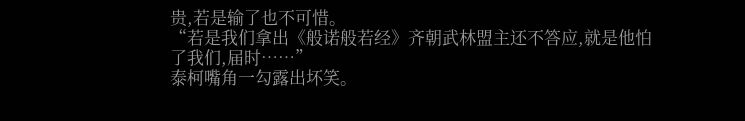贵,若是输了也不可惜。
“若是我们拿出《般诺般若经》齐朝武林盟主还不答应,就是他怕了我们,届时……”
泰柯嘴角一勾露出坏笑。